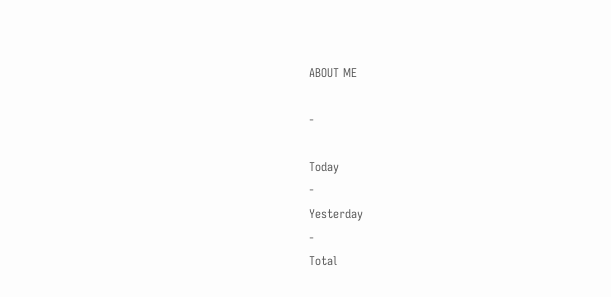ABOUT ME

-

Today
-
Yesterday
-
Total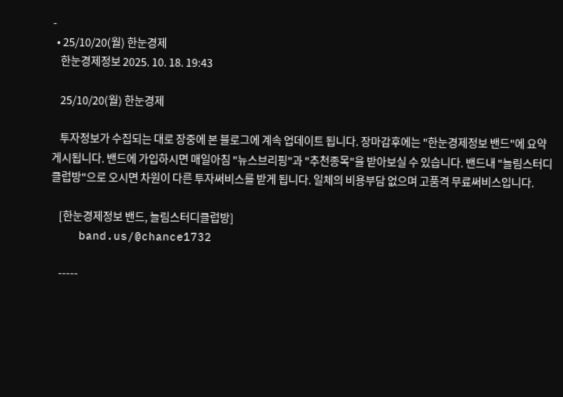-
  • 25/10/20(월) 한눈경제
    한눈경제정보 2025. 10. 18. 19:43

    25/10/20(월) 한눈경제

    투자정보가 수집되는 대로 장중에 본 블로그에 계속 업데이트 됩니다. 장마감후에는 "한눈경제정보 밴드"에 요약 게시됩니다. 밴드에 가입하시면 매일아침 "뉴스브리핑"과 "추천종목"을 받아보실 수 있습니다. 밴드내 "늘림스터디클럽방"으로 오시면 차원이 다른 투자써비스를 받게 됩니다. 일체의 비용부담 없으며 고품격 무료써비스입니다.

    [한눈경제정보 밴드, 늘림스터디클럽방]
    band.us/@chance1732

    -----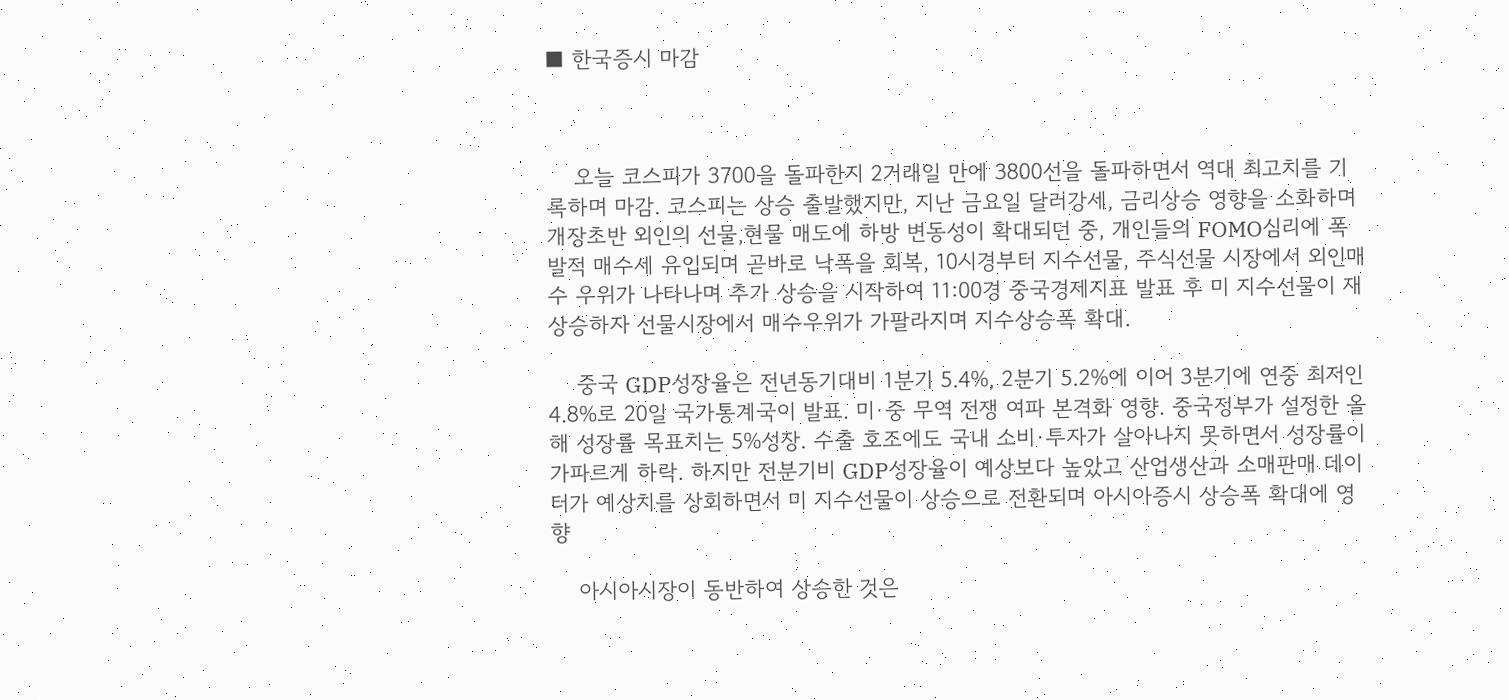■ 한국증시 마감



    오늘 코스피가 3700을 돌파한지 2거래일 만에 3800선을 돌파하면서 역대 최고치를 기록하며 마감. 코스피는 상승 출발했지만, 지난 금요일 달러강세, 금리상승 영향을 소화하며 개장초반 외인의 선물,현물 매도에 하방 변동성이 확대되던 중, 개인들의 FOMO심리에 폭발적 매수세 유입되며 곧바로 낙폭을 회복, 10시경부터 지수선물, 주식선물 시장에서 외인매수 우위가 나타나며 추가 상승을 시작하여 11:00경 중국경제지표 발표 후 미 지수선물이 재 상승하자 선물시장에서 매수우위가 가팔라지며 지수상승폭 확대.

    중국 GDP성장율은 전년동기대비 1분기 5.4%, 2분기 5.2%에 이어 3분기에 연중 최저인 4.8%로 20일 국가통계국이 발표. 미·중 무역 전쟁 여파 본격화 영향. 중국정부가 설정한 올해 성장률 목표치는 5%성장. 수출 호조에도 국내 소비·투자가 살아나지 못하면서 성장률이 가파르게 하락. 하지만 전분기비 GDP성장율이 예상보다 높았고 산업생산과 소매판매 데이터가 예상치를 상회하면서 미 지수선물이 상승으로 전환되며 아시아증시 상승폭 확대에 영향

    아시아시장이 동반하여 상승한 것은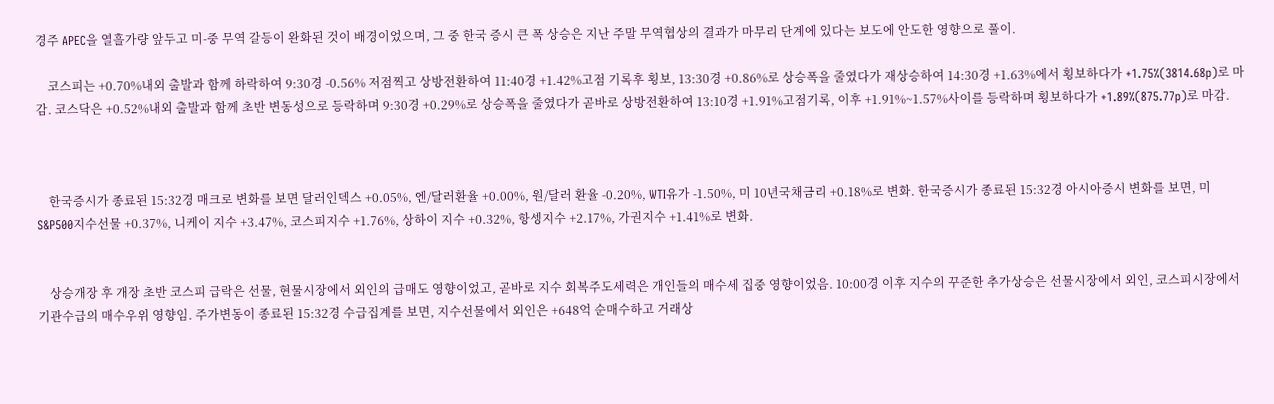경주 APEC을 열흘가량 앞두고 미-중 무역 갈등이 완화된 것이 배경이었으며, 그 중 한국 증시 큰 폭 상승은 지난 주말 무역협상의 결과가 마무리 단계에 있다는 보도에 안도한 영향으로 풀이.

    코스피는 +0.70%내외 출발과 함께 하락하여 9:30경 -0.56% 저점찍고 상방전환하여 11:40경 +1.42%고점 기록후 횡보, 13:30경 +0.86%로 상승폭을 줄였다가 재상승하여 14:30경 +1.63%에서 횡보하다가 +1.75%(3814.68p)로 마감. 코스닥은 +0.52%내외 출발과 함께 초반 변동성으로 등락하며 9:30경 +0.29%로 상승폭을 줄였다가 곧바로 상방전환하여 13:10경 +1.91%고점기록, 이후 +1.91%~1.57%사이를 등락하며 횡보하다가 +1.89%(875.77p)로 마감.



    한국증시가 종료된 15:32경 매크로 변화를 보면 달러인덱스 +0.05%, 엔/달러환율 +0.00%, 원/달러 환율 -0.20%, WTI유가 -1.50%, 미 10년국채금리 +0.18%로 변화. 한국증시가 종료된 15:32경 아시아증시 변화를 보면, 미 S&P500지수선물 +0.37%, 니케이 지수 +3.47%, 코스피지수 +1.76%, 상하이 지수 +0.32%, 항셍지수 +2.17%, 가권지수 +1.41%로 변화.


    상승개장 후 개장 초반 코스피 급락은 선물, 현물시장에서 외인의 급매도 영향이었고, 곧바로 지수 회복주도세력은 개인들의 매수세 집중 영향이었음. 10:00경 이후 지수의 꾸준한 추가상승은 선물시장에서 외인, 코스피시장에서 기관수급의 매수우위 영향임. 주가변동이 종료된 15:32경 수급집계를 보면, 지수선물에서 외인은 +648억 순매수하고 거래상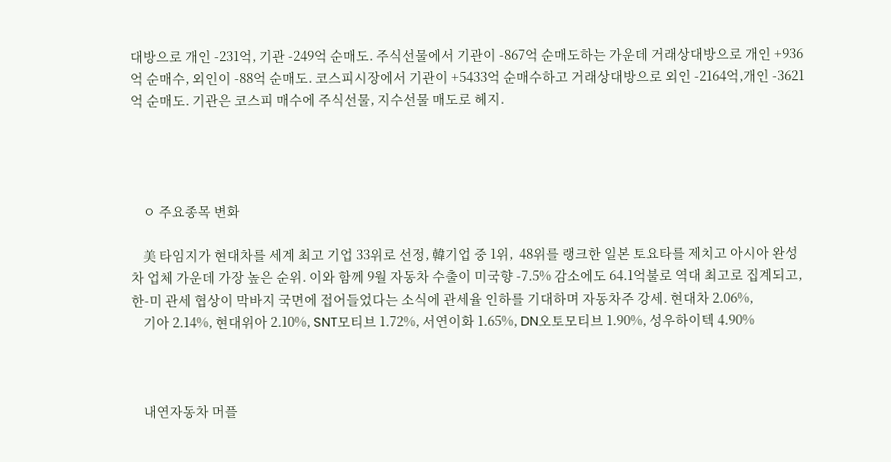대방으로 개인 -231억, 기관 -249억 순매도. 주식선물에서 기관이 -867억 순매도하는 가운데 거래상대방으로 개인 +936억 순매수, 외인이 -88억 순매도. 코스피시장에서 기관이 +5433억 순매수하고 거래상대방으로 외인 -2164억,개인 -3621억 순매도. 기관은 코스피 매수에 주식선물, 지수선물 매도로 헤지.




    ㅇ 주요종목 변화

    美 타임지가 현대차를 세계 최고 기업 33위로 선정, 韓기업 중 1위,  48위를 랭크한 일본 토요타를 제치고 아시아 완성차 업체 가운데 가장 높은 순위. 이와 함께 9월 자동차 수출이 미국향 -7.5% 감소에도 64.1억불로 역대 최고로 집계되고, 한-미 관세 협상이 막바지 국면에 접어들었다는 소식에 관세율 인하를 기대하며 자동차주 강세. 현대차 2.06%,
    기아 2.14%, 현대위아 2.10%, SNT모티브 1.72%, 서연이화 1.65%, DN오토모티브 1.90%, 성우하이텍 4.90%



    내연자동차 머플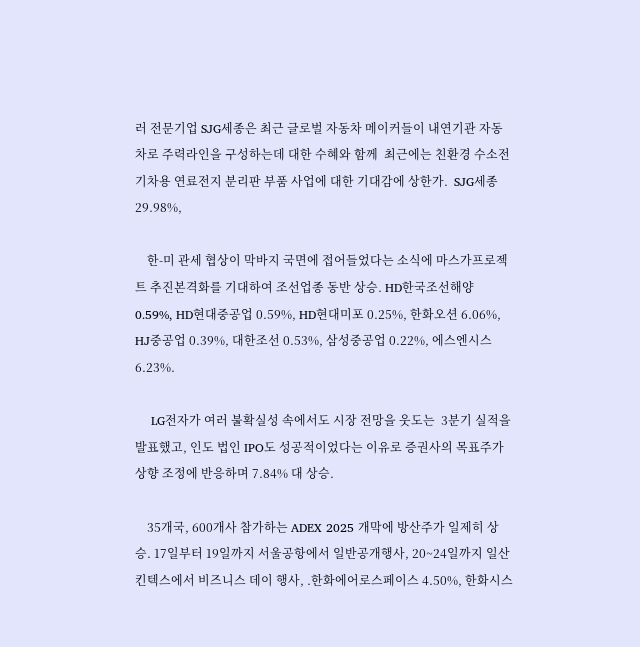러 전문기업 SJG세종은 최근 글로벌 자동차 메이커들이 내연기관 자동차로 주력라인을 구성하는데 대한 수혜와 함께  최근에는 친환경 수소전기차용 연료전지 분리판 부품 사업에 대한 기대감에 상한가.  SJG세종 29.98%,

    한-미 관세 협상이 막바지 국면에 접어들었다는 소식에 마스가프로젝트 추진본격화를 기대하여 조선업종 동반 상승. HD한국조선해양 0.59%, HD현대중공업 0.59%, HD현대미포 0.25%, 한화오션 6.06%, HJ중공업 0.39%, 대한조선 0.53%, 삼성중공업 0.22%, 에스엔시스 6.23%.

    LG전자가 여러 불확실성 속에서도 시장 전망을 웃도는  3분기 실적을 발표했고, 인도 법인 IPO도 성공적이었다는 이유로 증권사의 목표주가 상향 조정에 반응하며 7.84% 대 상승.

    35개국, 600개사 참가하는 ADEX 2025 개막에 방산주가 일제히 상승. 17일부터 19일까지 서울공항에서 일반공개행사, 20~24일까지 일산 킨텍스에서 비즈니스 데이 행사, .한화에어로스페이스 4.50%, 한화시스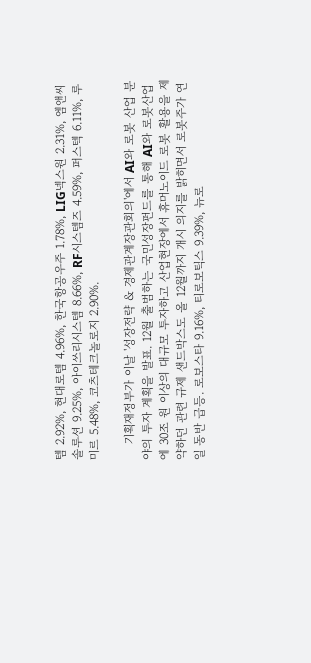템 2.92%, 현대로템 4.96%, 한국항공우주 1.78%, LIG넥스원 2.31%, 엠앤씨솔루션 9.25%, 아이쓰리시스템 8.66%, RF시스템즈 4.59%, 퍼스텍 6.11%, 루미르 5.48%, 코츠테크놀로지 2.90%.

    기획재정부가 이날 '성장전략 & 경제관계장관회의'에서 AI와 로봇 산업 분야의 투자 계획을 발표. 12월 출범하는 국민성장펀드를 통해 AI와 로봇산업에 30조 원 이상의 대규모 투자하고 산업현장에서 휴머노이드 로봇 활용을 제약하던 관련 규제 샌드박스도 올 12월까지 개시 의지를 밝히면서 로봇주가 연일 동반 급등. 로보스타 9.16%, 티로보틱스 9.39%, 뉴로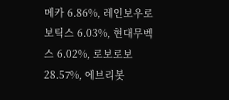메카 6.86%, 레인보우로보틱스 6.03%, 현대무벡스 6.02%, 로보로보 28.57%, 에브리봇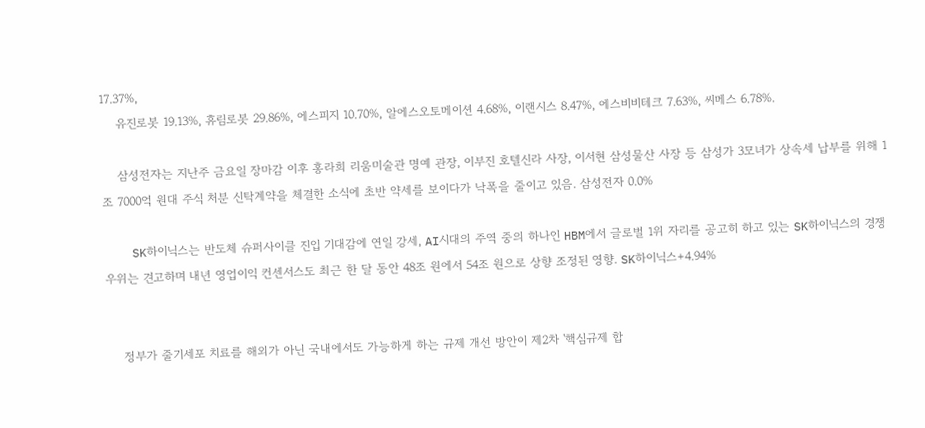17.37%,
    유진로봇 19.13%, 휴림로봇 29.86%, 에스피지 10.70%, 알에스오토메이션 4.68%, 이랜시스 8.47%, 에스비비테크 7.63%, 씨메스 6.78%.

    삼성전자는 지난주 금요일 장마감 이후 홍라희 리움미술관 명예 관장, 이부진 호텔신라 사장, 이서현 삼성물산 사장 등 삼성가 3모녀가 상속세 납부를 위해 1조 7000억 원대 주식 처분 신탁계약을 체결한 소식에 초반 약세를 보이다가 낙폭을 줄이고 있음. 삼성전자 0.0%

    SK하이닉스는 반도체 슈퍼사이클 진입 기대감에 연일 강세, AI시대의 주역 중의 하나인 HBM에서 글로벌 1위 자리를 공고히 하고 있는 SK하이닉스의 경쟁 우위는 견고하며 내년 영업이익 컨센서스도 최근 한 달 동안 48조 원에서 54조 원으로 상향 조정된 영향. SK하이닉스+4.94%


    정부가 줄기세포 치료를 해외가 아닌 국내에서도 가능하게 하는 규제 개선 방안이 제2차 '핵심규제 합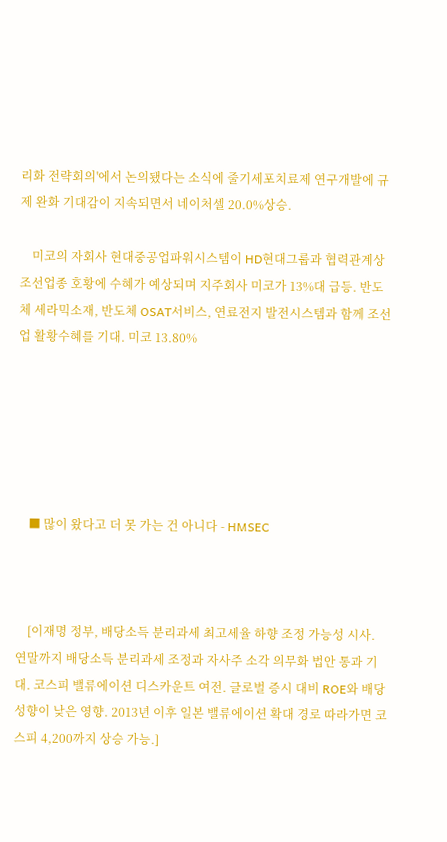리화 전략회의'에서 논의됐다는 소식에 줄기세포치료제 연구개발에 규제 완화 기대감이 지속되면서 네이처셀 20.0%상승.

    미코의 자회사 현대중공업파워시스템이 HD현대그룹과 협력관계상 조선업종 호황에 수혜가 예상되며 지주회사 미코가 13%대 급등. 반도체 세라믹소재, 반도체 OSAT서비스, 연료전지 발전시스템과 함께 조선업 활황수혜를 기대. 미코 13.80%






    ■ 많이 왔다고 더 못 가는 건 아니다 - HMSEC



    [이재명 정부, 배당소득 분리과세 최고세율 하향 조정 가능성 시사. 연말까지 배당소득 분리과세 조정과 자사주 소각 의무화 법안 통과 기대. 코스피 밸류에이션 디스카운트 여전. 글로벌 증시 대비 ROE와 배당성향이 낮은 영향. 2013년 이후 일본 밸류에이션 확대 경로 따라가면 코스피 4,200까지 상승 가능.]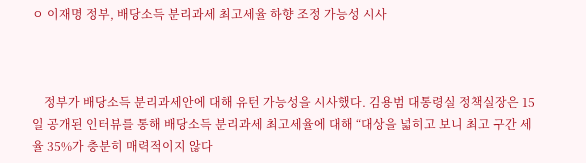ㅇ 이재명 정부, 배당소득 분리과세 최고세율 하향 조정 가능성 시사



    정부가 배당소득 분리과세안에 대해 유턴 가능성을 시사했다. 김용범 대통령실 정책실장은 15일 공개된 인터뷰를 통해 배당소득 분리과세 최고세율에 대해 “대상을 넓히고 보니 최고 구간 세율 35%가 충분히 매력적이지 않다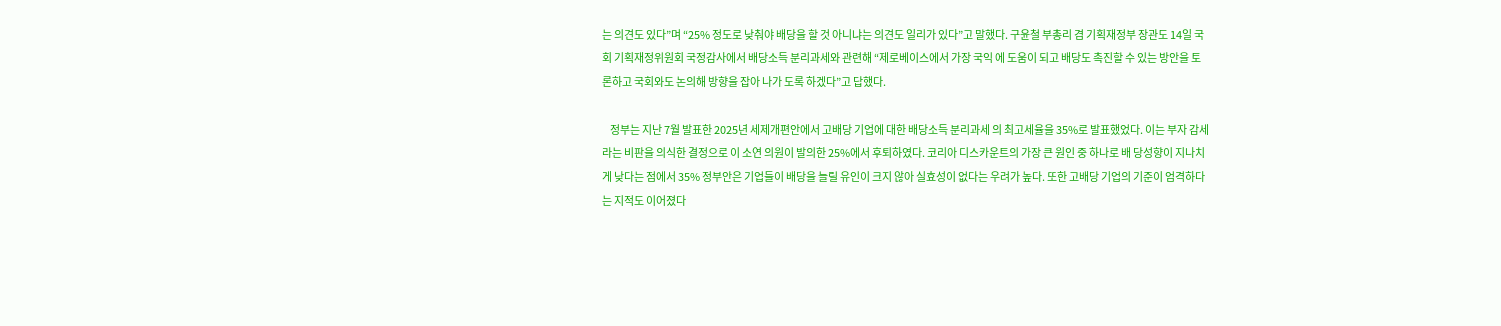는 의견도 있다”며 “25% 정도로 낮춰야 배당을 할 것 아니냐는 의견도 일리가 있다”고 말했다. 구윤철 부총리 겸 기획재정부 장관도 14일 국회 기획재정위원회 국정감사에서 배당소득 분리과세와 관련해 “제로베이스에서 가장 국익 에 도움이 되고 배당도 촉진할 수 있는 방안을 토론하고 국회와도 논의해 방향을 잡아 나가 도록 하겠다”고 답했다.

    정부는 지난 7월 발표한 2025년 세제개편안에서 고배당 기업에 대한 배당소득 분리과세 의 최고세율을 35%로 발표했었다. 이는 부자 감세라는 비판을 의식한 결정으로 이 소연 의원이 발의한 25%에서 후퇴하였다. 코리아 디스카운트의 가장 큰 원인 중 하나로 배 당성향이 지나치게 낮다는 점에서 35% 정부안은 기업들이 배당을 늘릴 유인이 크지 않아 실효성이 없다는 우려가 높다. 또한 고배당 기업의 기준이 엄격하다는 지적도 이어졌다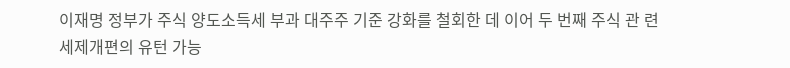이재명 정부가 주식 양도소득세 부과 대주주 기준 강화를 철회한 데 이어 두 번째 주식 관 련 세제개편의 유턴 가능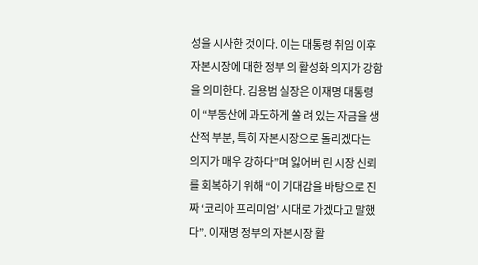성을 시사한 것이다. 이는 대통령 취임 이후 자본시장에 대한 정부 의 활성화 의지가 강함을 의미한다. 김용범 실장은 이재명 대통령이 “부동산에 과도하게 쏠 려 있는 자금을 생산적 부분, 특히 자본시장으로 돌리겠다는 의지가 매우 강하다”며 잃어버 린 시장 신뢰를 회복하기 위해 “이 기대감을 바탕으로 진짜 ‘코리아 프리미엄’ 시대로 가겠다고 말했다”. 이재명 정부의 자본시장 활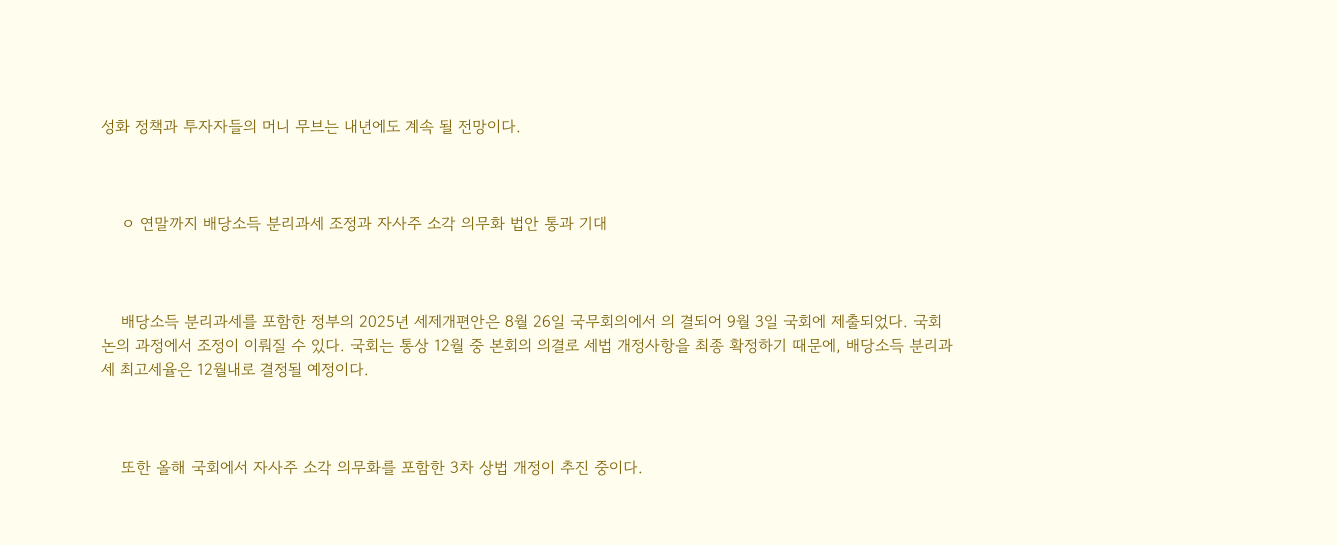성화 정책과 투자자들의 머니 무브는 내년에도 계속 될 전망이다.



    ㅇ 연말까지 배당소득 분리과세 조정과 자사주 소각 의무화 법안 통과 기대



    배당소득 분리과세를 포함한 정부의 2025년 세제개편안은 8월 26일 국무회의에서 의 결되어 9월 3일 국회에 제출되었다. 국회 논의 과정에서 조정이 이뤄질 수 있다. 국회는 통상 12월 중 본회의 의결로 세법 개정사항을 최종 확정하기 때문에, 배당소득 분리과세 최고세율은 12월내로 결정될 예정이다.



    또한 올해 국회에서 자사주 소각 의무화를 포함한 3차 상법 개정이 추진 중이다.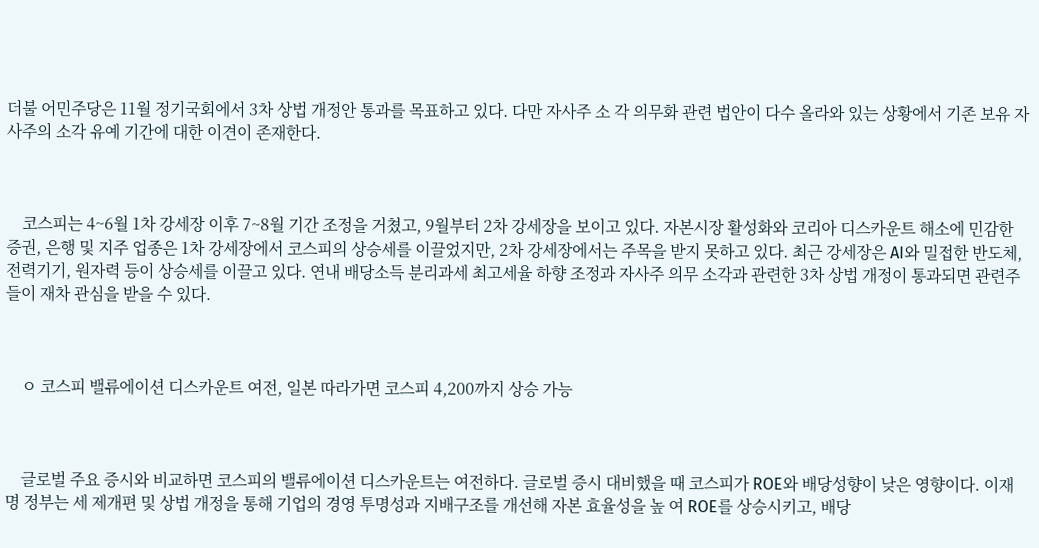더불 어민주당은 11월 정기국회에서 3차 상법 개정안 통과를 목표하고 있다. 다만 자사주 소 각 의무화 관련 법안이 다수 올라와 있는 상황에서 기존 보유 자사주의 소각 유예 기간에 대한 이견이 존재한다.



    코스피는 4~6월 1차 강세장 이후 7~8월 기간 조정을 거쳤고, 9월부터 2차 강세장을 보이고 있다. 자본시장 활성화와 코리아 디스카운트 해소에 민감한 증권, 은행 및 지주 업종은 1차 강세장에서 코스피의 상승세를 이끌었지만, 2차 강세장에서는 주목을 받지 못하고 있다. 최근 강세장은 AI와 밀접한 반도체, 전력기기, 원자력 등이 상승세를 이끌고 있다. 연내 배당소득 분리과세 최고세율 하향 조정과 자사주 의무 소각과 관련한 3차 상법 개정이 통과되면 관련주들이 재차 관심을 받을 수 있다.



    ㅇ 코스피 밸류에이션 디스카운트 여전, 일본 따라가면 코스피 4,200까지 상승 가능



    글로벌 주요 증시와 비교하면 코스피의 밸류에이션 디스카운트는 여전하다. 글로벌 증시 대비했을 때 코스피가 ROE와 배당성향이 낮은 영향이다. 이재명 정부는 세 제개편 및 상법 개정을 통해 기업의 경영 투명성과 지배구조를 개선해 자본 효율성을 높 여 ROE를 상승시키고, 배당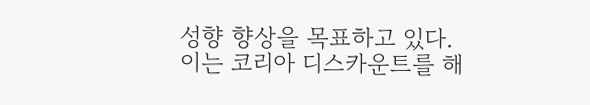성향 향상을 목표하고 있다. 이는 코리아 디스카운트를 해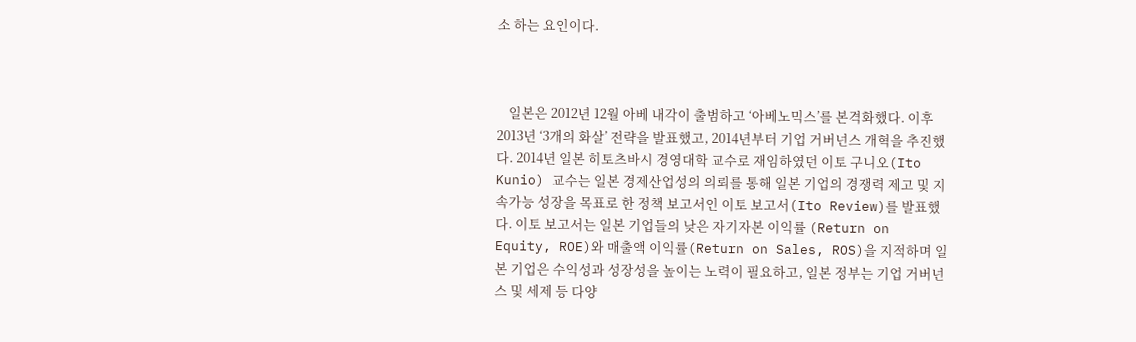소 하는 요인이다.



    일본은 2012년 12월 아베 내각이 출범하고 ‘아베노믹스’를 본격화했다. 이후 2013년 ‘3개의 화살’ 전략을 발표했고, 2014년부터 기업 거버넌스 개혁을 추진했다. 2014년 일본 히토츠바시 경영대학 교수로 재임하였던 이토 구니오(Ito Kunio) 교수는 일본 경제산업성의 의뢰를 통해 일본 기업의 경쟁력 제고 및 지속가능 성장을 목표로 한 정책 보고서인 이토 보고서(Ito Review)를 발표했다. 이토 보고서는 일본 기업들의 낮은 자기자본 이익률 (Return on Equity, ROE)와 매출액 이익률(Return on Sales, ROS)을 지적하며 일본 기업은 수익성과 성장성을 높이는 노력이 필요하고, 일본 정부는 기업 거버넌스 및 세제 등 다양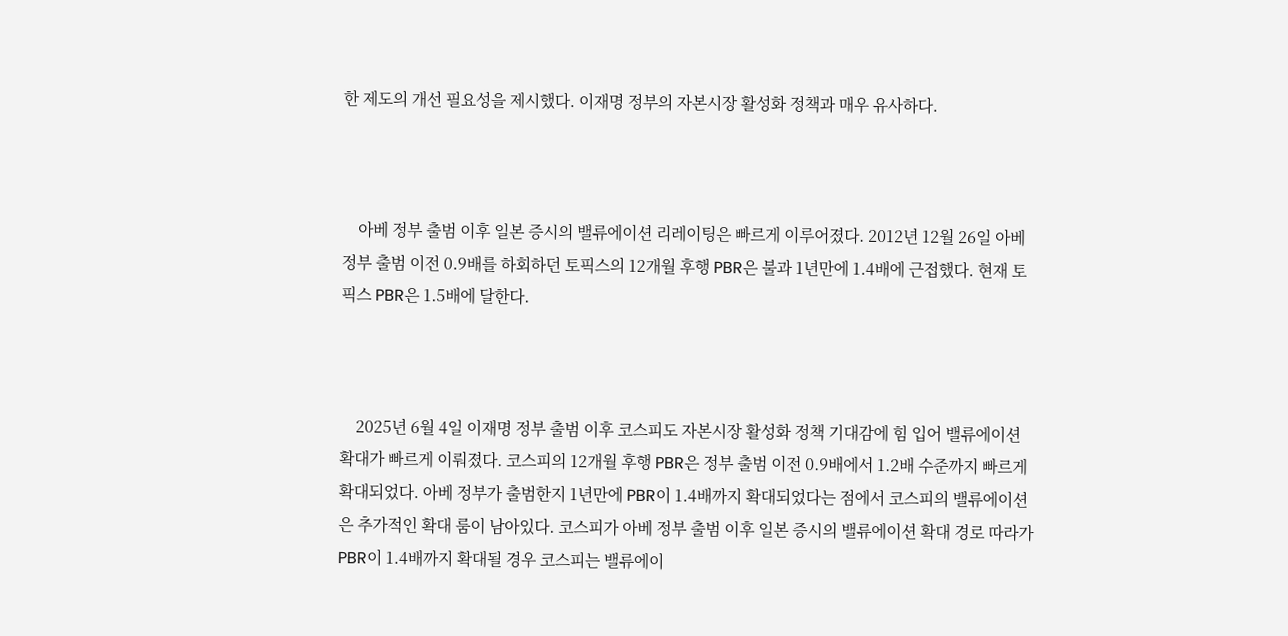한 제도의 개선 필요성을 제시했다. 이재명 정부의 자본시장 활성화 정책과 매우 유사하다.



    아베 정부 출범 이후 일본 증시의 밸류에이션 리레이팅은 빠르게 이루어졌다. 2012년 12월 26일 아베 정부 출범 이전 0.9배를 하회하던 토픽스의 12개월 후행 PBR은 불과 1년만에 1.4배에 근접했다. 현재 토픽스 PBR은 1.5배에 달한다.



    2025년 6월 4일 이재명 정부 출범 이후 코스피도 자본시장 활성화 정책 기대감에 힘 입어 밸류에이션 확대가 빠르게 이뤄졌다. 코스피의 12개월 후행 PBR은 정부 출범 이전 0.9배에서 1.2배 수준까지 빠르게 확대되었다. 아베 정부가 출범한지 1년만에 PBR이 1.4배까지 확대되었다는 점에서 코스피의 밸류에이션은 추가적인 확대 룸이 남아있다. 코스피가 아베 정부 출범 이후 일본 증시의 밸류에이션 확대 경로 따라가 PBR이 1.4배까지 확대될 경우 코스피는 밸류에이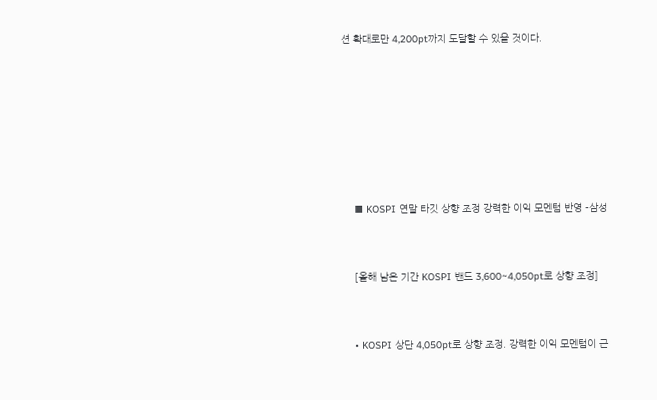션 확대로만 4,200pt까지 도달할 수 있을 것이다.









    ■ KOSPI 연말 타깃 상향 조정 강력한 이익 모멘텀 반영 -삼성



    [올해 남은 기간 KOSPI 밴드 3,600~4,050pt로 상향 조정]



    • KOSPI 상단 4,050pt로 상향 조정. 강력한 이익 모멘텀이 근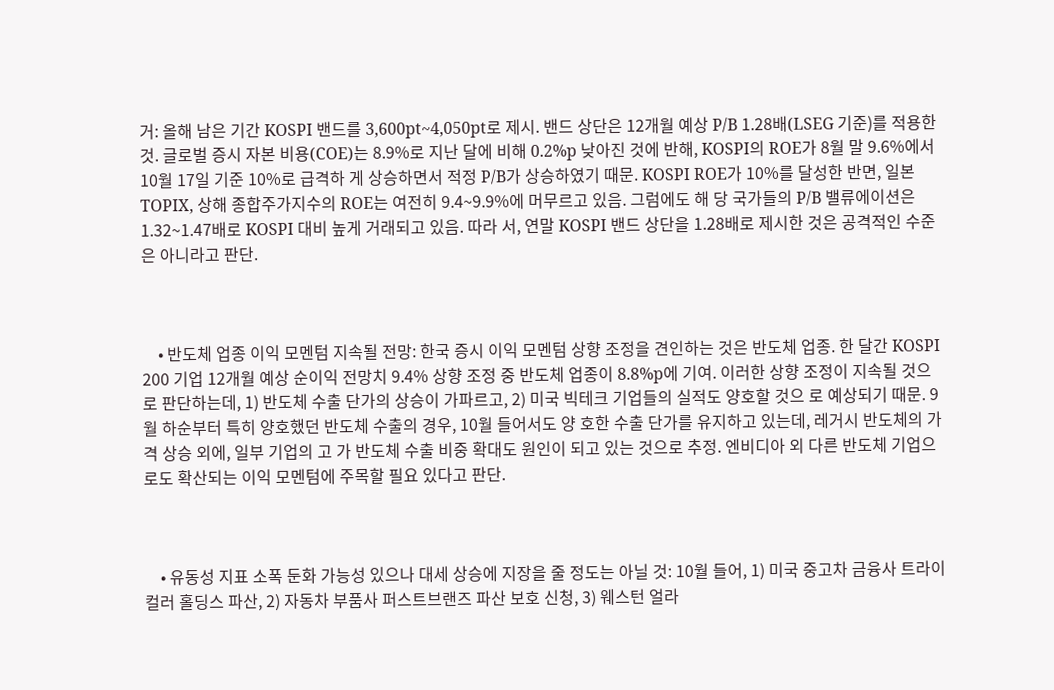거: 올해 남은 기간 KOSPI 밴드를 3,600pt~4,050pt로 제시. 밴드 상단은 12개월 예상 P/B 1.28배(LSEG 기준)를 적용한 것. 글로벌 증시 자본 비용(COE)는 8.9%로 지난 달에 비해 0.2%p 낮아진 것에 반해, KOSPI의 ROE가 8월 말 9.6%에서 10월 17일 기준 10%로 급격하 게 상승하면서 적정 P/B가 상승하였기 때문. KOSPI ROE가 10%를 달성한 반면, 일본 TOPIX, 상해 종합주가지수의 ROE는 여전히 9.4~9.9%에 머무르고 있음. 그럼에도 해 당 국가들의 P/B 밸류에이션은 1.32~1.47배로 KOSPI 대비 높게 거래되고 있음. 따라 서, 연말 KOSPI 밴드 상단을 1.28배로 제시한 것은 공격적인 수준은 아니라고 판단.



    • 반도체 업종 이익 모멘텀 지속될 전망: 한국 증시 이익 모멘텀 상향 조정을 견인하는 것은 반도체 업종. 한 달간 KOSPI 200 기업 12개월 예상 순이익 전망치 9.4% 상향 조정 중 반도체 업종이 8.8%p에 기여. 이러한 상향 조정이 지속될 것으로 판단하는데, 1) 반도체 수출 단가의 상승이 가파르고, 2) 미국 빅테크 기업들의 실적도 양호할 것으 로 예상되기 때문. 9월 하순부터 특히 양호했던 반도체 수출의 경우, 10월 들어서도 양 호한 수출 단가를 유지하고 있는데, 레거시 반도체의 가격 상승 외에, 일부 기업의 고 가 반도체 수출 비중 확대도 원인이 되고 있는 것으로 추정. 엔비디아 외 다른 반도체 기업으로도 확산되는 이익 모멘텀에 주목할 필요 있다고 판단.



    • 유동성 지표 소폭 둔화 가능성 있으나 대세 상승에 지장을 줄 정도는 아닐 것: 10월 들어, 1) 미국 중고차 금융사 트라이컬러 홀딩스 파산, 2) 자동차 부품사 퍼스트브랜즈 파산 보호 신청, 3) 웨스턴 얼라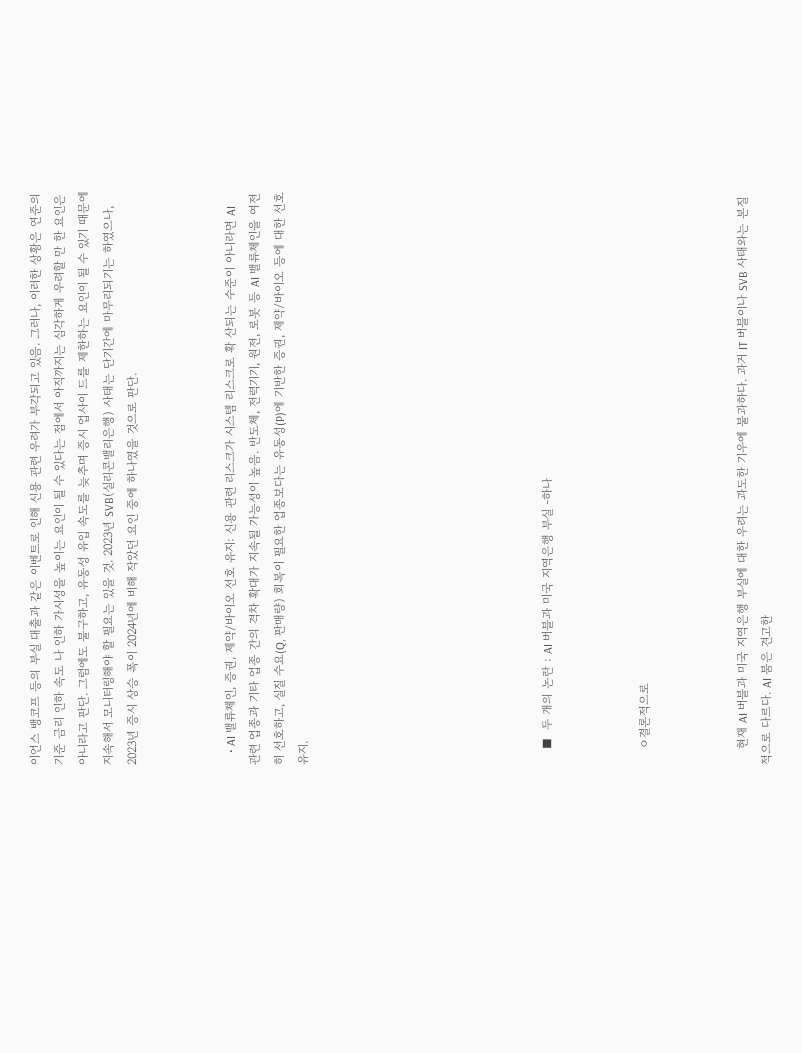이언스 뱅코프 등의 부실 대출과 같은 이벤트로 인해 신용 관련 우려가 부각되고 있음. 그러나, 이러한 상황은 연준의 기준 금리 인하 속도 나 인하 가시성을 높이는 요인이 될 수 있다는 점에서 아직까지는 심각하게 우려할 만 한 요인은 아니라고 판단. 그럼에도 불구하고, 유동성 유입 속도를 늦추며 증시 업사이 드를 제한하는 요인이 될 수 있기 때문에 지속해서 모니터링해야 할 필요는 있을 것. 2023년 SVB(실리콘밸리은행) 사태는 단기간에 마무리되기는 하였으나, 2023년 증시 상승 폭이 2024년에 비해 작았던 요인 중에 하나였을 것으로 판단.



    • AI 밸류체인, 증권, 제약/바이오 선호 유지: 신용 관련 리스크가 시스템 리스크로 확 산되는 수준이 아니라면 AI 관련 업종과 기타 업종 간의 격차 확대가 지속될 가능성이 높음. 반도체, 전력기기, 원전, 로봇 등 AI 밸류체인을 여전히 선호하고, 실질 수요(Q, 판매량) 회복이 필요한 업종보다는 유동성(P)에 기반한 증권, 제약/바이오 등에 대한 선호 유지.









    ■  두 개의 논란 : AI 버블과 미국 지역은행 부실 -하나



    ㅇ결론적으로



    현재 AI 버블과 미국 지역은행 부실에 대한 우려는 과도한 기우에 불과하다. 과거 IT 버블이나 SVB 사태와는 본질적으로 다르다. AI 붐은 견고한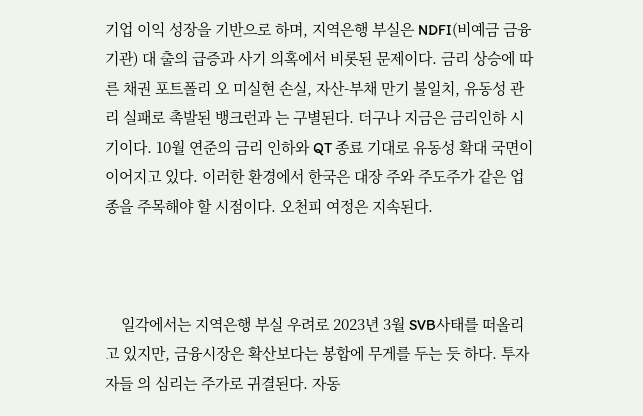기업 이익 성장을 기반으로 하며, 지역은행 부실은 NDFI(비예금 금융 기관) 대 출의 급증과 사기 의혹에서 비롯된 문제이다. 금리 상승에 따른 채권 포트폴리 오 미실현 손실, 자산-부채 만기 불일치, 유동성 관리 실패로 촉발된 뱅크런과 는 구별된다. 더구나 지금은 금리인하 시기이다. 10월 연준의 금리 인하와 QT 종료 기대로 유동성 확대 국면이 이어지고 있다. 이러한 환경에서 한국은 대장 주와 주도주가 같은 업종을 주목해야 할 시점이다. 오천피 여정은 지속된다.



    일각에서는 지역은행 부실 우려로 2023년 3월 SVB사태를 떠올리고 있지만, 금융시장은 확산보다는 봉합에 무게를 두는 듯 하다. 투자자들 의 심리는 주가로 귀결된다. 자동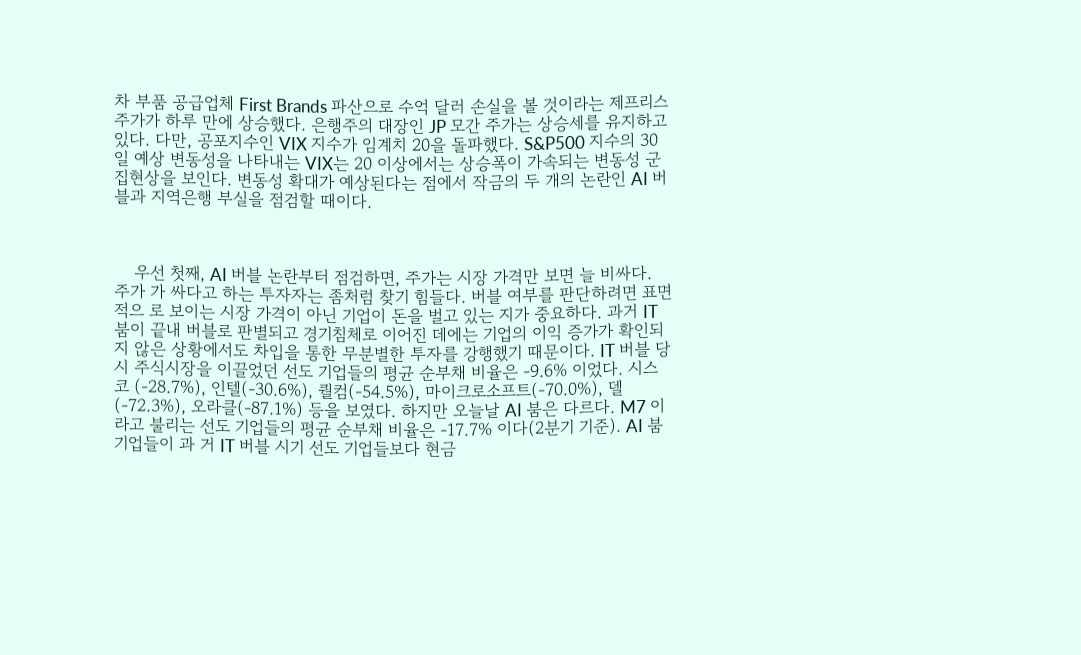차 부품 공급업체 First Brands 파산으로 수억 달러 손실을 볼 것이라는 제프리스 주가가 하루 만에 상승했다. 은행주의 대장인 JP 모간 주가는 상승세를 유지하고 있다. 다만, 공포지수인 VIX 지수가 임계치 20을 돌파했다. S&P500 지수의 30일 예상 변동성을 나타내는 VIX는 20 이상에서는 상승폭이 가속되는 변동성 군집현상을 보인다. 변동성 확대가 예상된다는 점에서 작금의 두 개의 논란인 AI 버블과 지역은행 부실을 점검할 때이다.



    우선 첫째, AI 버블 논란부터 점검하면, 주가는 시장 가격만 보면 늘 비싸다. 주가 가 싸다고 하는 투자자는 좀처럼 찾기 힘들다. 버블 여부를 판단하려면 표면적으 로 보이는 시장 가격이 아닌 기업이 돈을 벌고 있는 지가 중요하다. 과거 IT 붐이 끝내 버블로 판별되고 경기침체로 이어진 데에는 기업의 이익 증가가 확인되지 않은 상황에서도 차입을 통한 무분별한 투자를 강행했기 때문이다. IT 버블 당시 주식시장을 이끌었던 선도 기업들의 평균 순부채 비율은 -9.6% 이었다. 시스코 (-28.7%), 인텔(-30.6%), 퀄컴(-54.5%), 마이크로소프트(-70.0%), 델(-72.3%), 오라클(-87.1%) 등을 보였다. 하지만 오늘날 AI 붐은 다르다. M7 이라고 불리는 선도 기업들의 평균 순부채 비율은 -17.7% 이다(2분기 기준). AI 붐 기업들이 과 거 IT 버블 시기 선도 기업들보다 현금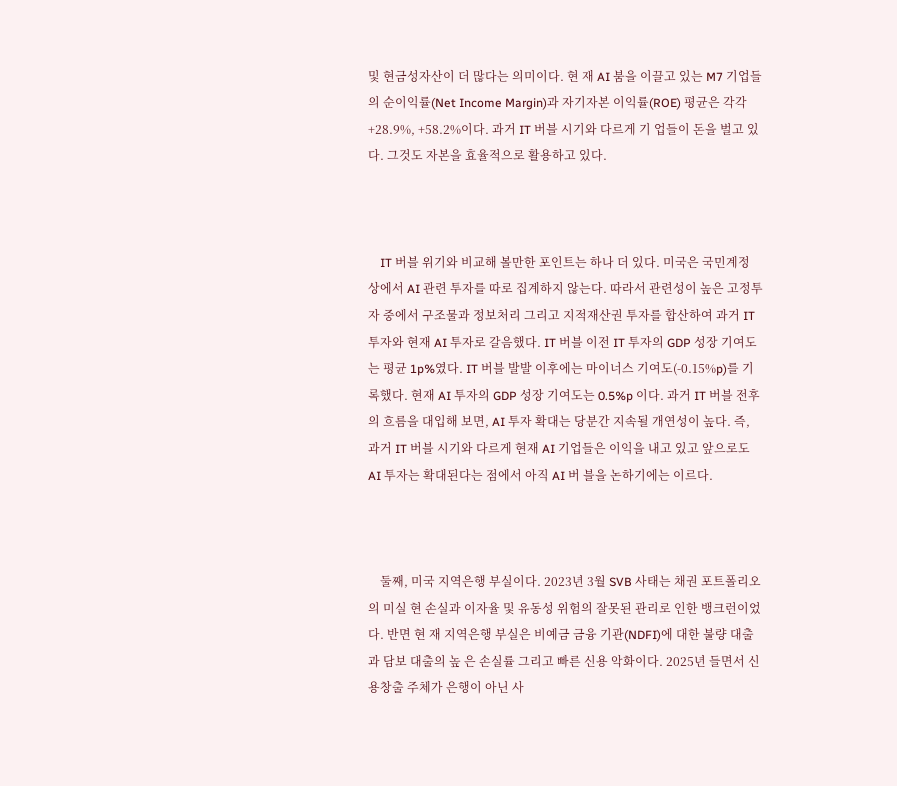및 현금성자산이 더 많다는 의미이다. 현 재 AI 붐을 이끌고 있는 M7 기업들의 순이익률(Net Income Margin)과 자기자본 이익률(ROE) 평균은 각각 +28.9%, +58.2%이다. 과거 IT 버블 시기와 다르게 기 업들이 돈을 벌고 있다. 그것도 자본을 효율적으로 활용하고 있다.



    IT 버블 위기와 비교해 볼만한 포인트는 하나 더 있다. 미국은 국민계정 상에서 AI 관련 투자를 따로 집계하지 않는다. 따라서 관련성이 높은 고정투자 중에서 구조물과 정보처리 그리고 지적재산권 투자를 합산하여 과거 IT 투자와 현재 AI 투자로 갈음했다. IT 버블 이전 IT 투자의 GDP 성장 기여도는 평균 1p%였다. IT 버블 발발 이후에는 마이너스 기여도(-0.15%p)를 기록했다. 현재 AI 투자의 GDP 성장 기여도는 0.5%p 이다. 과거 IT 버블 전후의 흐름을 대입해 보면, AI 투자 확대는 당분간 지속될 개연성이 높다. 즉, 과거 IT 버블 시기와 다르게 현재 AI 기업들은 이익을 내고 있고 앞으로도 AI 투자는 확대된다는 점에서 아직 AI 버 블을 논하기에는 이르다.



    둘째, 미국 지역은행 부실이다. 2023년 3월 SVB 사태는 채권 포트폴리오의 미실 현 손실과 이자율 및 유동성 위험의 잘못된 관리로 인한 뱅크런이었다. 반면 현 재 지역은행 부실은 비예금 금융 기관(NDFI)에 대한 불량 대출과 담보 대출의 높 은 손실률 그리고 빠른 신용 악화이다. 2025년 들면서 신용창출 주체가 은행이 아닌 사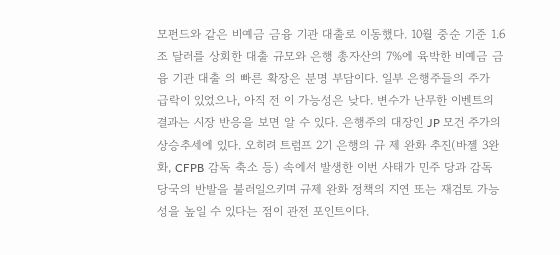모펀드와 같은 비예금 금융 기관 대출로 이동했다. 10월 중순 기준 1.6조 달러를 상회한 대출 규모와 은행 총자산의 7%에 육박한 비예금 금융 기관 대출 의 빠른 확장은 분명 부담이다. 일부 은행주들의 주가 급락이 있었으나, 아직 전 이 가능성은 낮다. 변수가 난무한 이벤트의 결과는 시장 반응을 보면 알 수 있다. 은행주의 대장인 JP 모건 주가의 상승추세에 있다. 오히려 트럼프 2기 은행의 규 제 완화 추진(바젤 3완화, CFPB 감독 축소 등) 속에서 발생한 이번 사태가 민주 당과 감독 당국의 반발을 불러일으키며 규제 완화 정책의 지연 또는 재검토 가능 성을 높일 수 있다는 점이 관전 포인트이다.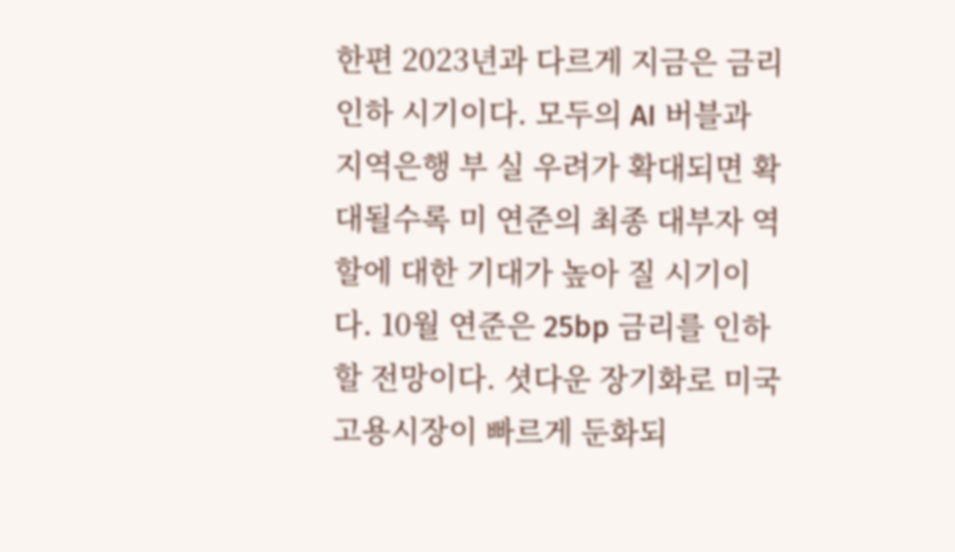한편 2023년과 다르게 지금은 금리인하 시기이다. 모두의 AI 버블과 지역은행 부 실 우려가 확대되면 확대될수록 미 연준의 최종 대부자 역할에 대한 기대가 높아 질 시기이다. 10월 연준은 25bp 금리를 인하할 전망이다. 셧다운 장기화로 미국 고용시장이 빠르게 둔화되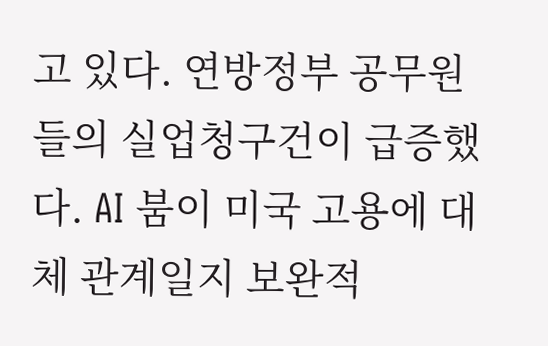고 있다. 연방정부 공무원들의 실업청구건이 급증했다. AI 붐이 미국 고용에 대체 관계일지 보완적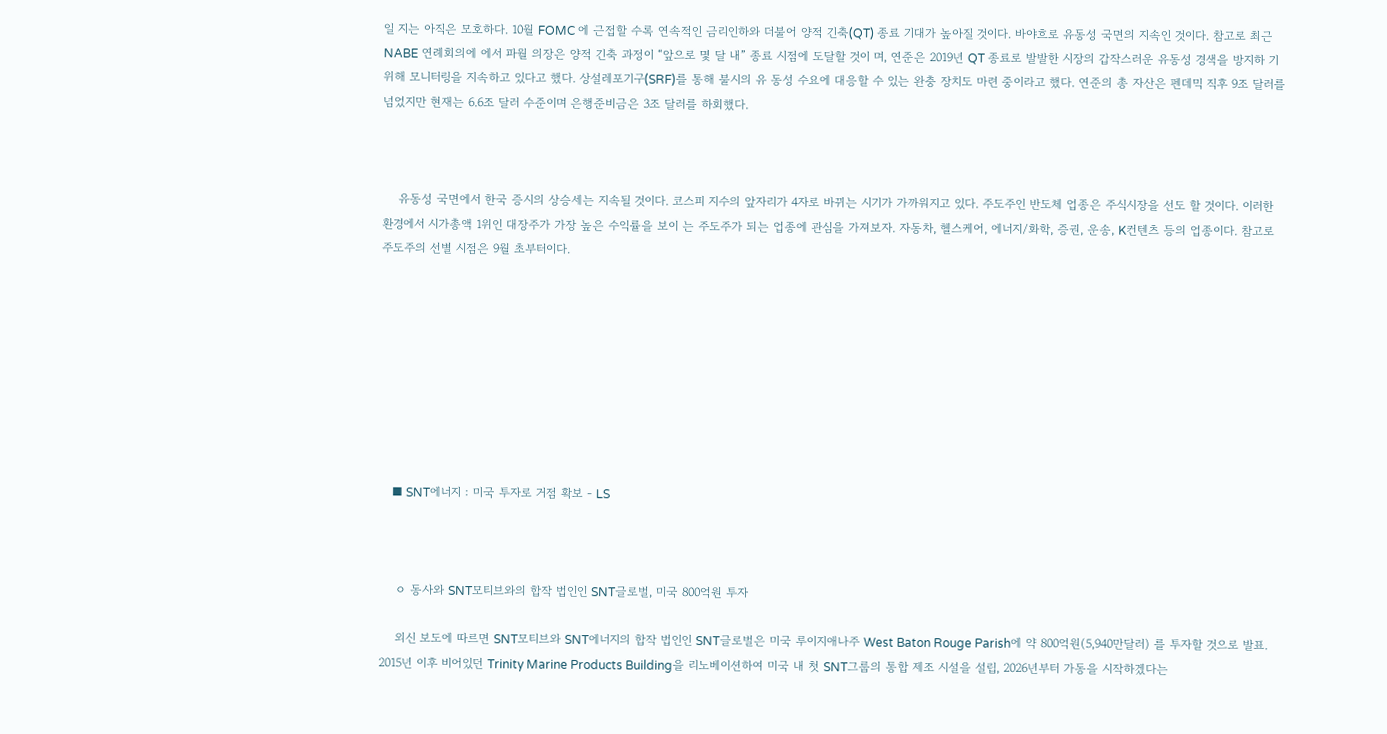일 지는 아직은 모호하다. 10월 FOMC 에 근접할 수록 연속적인 금리인하와 더불어 양적 긴축(QT) 종료 기대가 높아질 것이다. 바야흐로 유동성 국면의 지속인 것이다. 참고로 최근 NABE 연례회의에 에서 파월 의장은 양적 긴축 과정이 “앞으로 몇 달 내” 종료 시점에 도달할 것이 며, 연준은 2019년 QT 종료로 발발한 시장의 갑작스러운 유동성 경색을 방지하 기 위해 모니터링을 지속하고 있다고 했다. 상설레포기구(SRF)를 통해 불시의 유 동성 수요에 대응할 수 있는 완충 장치도 마련 중이라고 했다. 연준의 총 자산은 펜데믹 직후 9조 달러를 넘었지만 현재는 6.6조 달러 수준이며 은행준비금은 3조 달러를 하회했다.



    유동성 국면에서 한국 증시의 상승세는 지속될 것이다. 코스피 지수의 앞자리가 4자로 바뀌는 시기가 가까워지고 있다. 주도주인 반도체 업종은 주식시장을 선도 할 것이다. 이러한 환경에서 시가총액 1위인 대장주가 가장 높은 수익률을 보이 는 주도주가 되는 업종에 관심을 가져보자. 자동차, 헬스케어, 에너지/화학, 증권, 운송, K컨텐츠 등의 업종이다. 참고로 주도주의 선별 시점은 9월 초부터이다.









    ■ SNT에너지 : 미국 투자로 거점 확보 - LS



    ㅇ 동사와 SNT모티브와의 합작 법인인 SNT글로벌, 미국 800억원 투자

    외신 보도에 따르면 SNT모티브와 SNT에너지의 합작 법인인 SNT글로벌은 미국 루이지애나주 West Baton Rouge Parish에 약 800억원(5,940만달러) 를 투자할 것으로 발표. 2015년 이후 비어있던 Trinity Marine Products Building을 리노베이션하여 미국 내 첫 SNT그룹의 통합 제조 시설을 설립, 2026년부터 가동을 시작하겠다는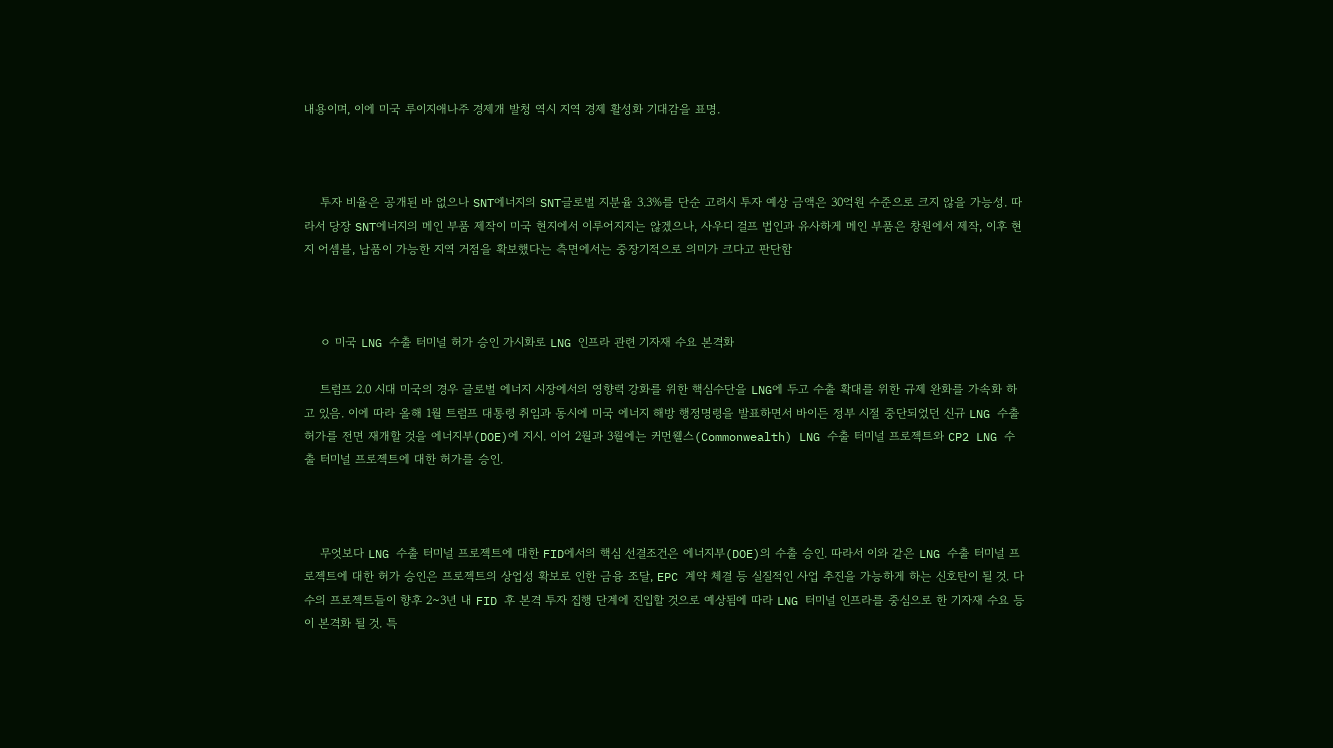내용이며, 이에 미국 루이지애나주 경제개 발청 역시 지역 경제 활성화 기대감을 표명.



    투자 비율은 공개된 바 없으나 SNT에너지의 SNT글로벌 지분율 3.3%를 단순 고려시 투자 예상 금액은 30억원 수준으로 크지 않을 가능성. 따라서 당장 SNT에너지의 메인 부품 제작이 미국 현지에서 이루어지지는 않겠으나, 사우디 걸프 법인과 유사하게 메인 부품은 창원에서 제작, 이후 현지 어셈블, 납품이 가능한 지역 거점을 확보했다는 측면에서는 중장기적으로 의미가 크다고 판단함



    ㅇ 미국 LNG 수출 터미널 허가 승인 가시화로 LNG 인프라 관련 기자재 수요 본격화

    트럼프 2.0 시대 미국의 경우 글로벌 에너지 시장에서의 영향력 강화를 위한 핵심수단을 LNG에 두고 수출 확대를 위한 규제 완화를 가속화 하고 있음. 이에 따라 올해 1월 트럼프 대통령 취임과 동시에 미국 에너지 해방 행정명령을 발표하면서 바이든 정부 시절 중단되었던 신규 LNG 수출 허가를 전면 재개할 것을 에너지부(DOE)에 지시. 이어 2월과 3월에는 커먼웰스(Commonwealth) LNG 수출 터미널 프로젝트와 CP2 LNG 수출 터미널 프로젝트에 대한 허가를 승인.



    무엇보다 LNG 수출 터미널 프로젝트에 대한 FID에서의 핵심 선결조건은 에너지부(DOE)의 수출 승인. 따라서 이와 같은 LNG 수출 터미널 프로젝트에 대한 허가 승인은 프로젝트의 상업성 확보로 인한 금융 조달, EPC 계약 체결 등 실질적인 사업 추진을 가능하게 하는 신호탄이 될 것. 다수의 프로젝트들이 향후 2~3년 내 FID 후 본격 투자 집행 단계에 진입할 것으로 예상됨에 따라 LNG 터미널 인프라를 중심으로 한 기자재 수요 등이 본격화 될 것. 특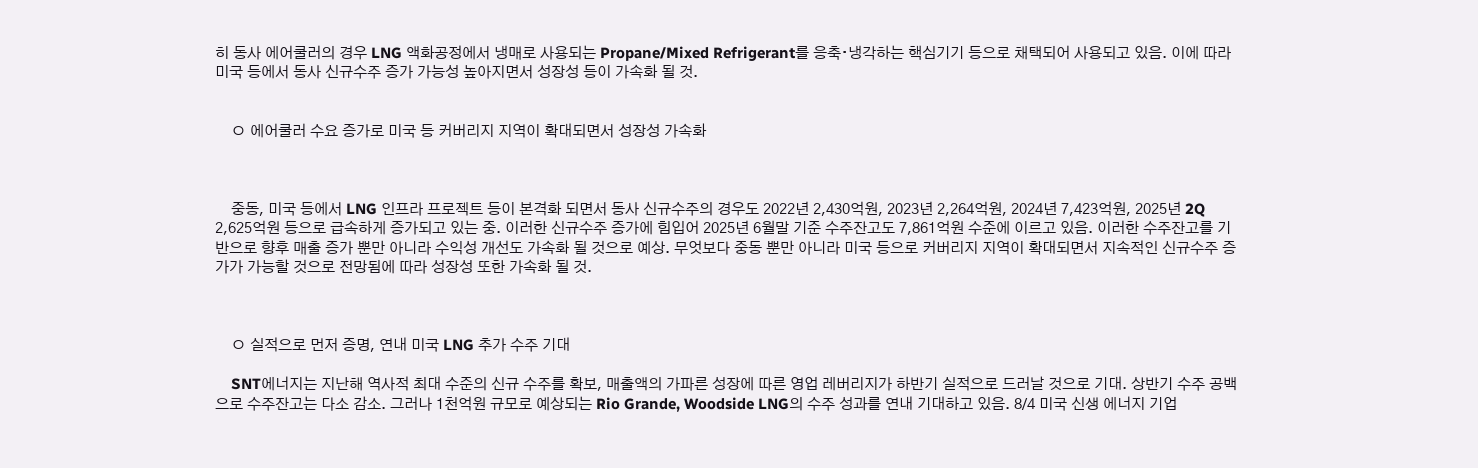히 동사 에어쿨러의 경우 LNG 액화공정에서 냉매로 사용되는 Propane/Mixed Refrigerant를 응축∙냉각하는 핵심기기 등으로 채택되어 사용되고 있음. 이에 따라 미국 등에서 동사 신규수주 증가 가능성 높아지면서 성장성 등이 가속화 될 것.


    ㅇ 에어쿨러 수요 증가로 미국 등 커버리지 지역이 확대되면서 성장성 가속화



    중동, 미국 등에서 LNG 인프라 프로젝트 등이 본격화 되면서 동사 신규수주의 경우도 2022년 2,430억원, 2023년 2,264억원, 2024년 7,423억원, 2025년 2Q 2,625억원 등으로 급속하게 증가되고 있는 중. 이러한 신규수주 증가에 힘입어 2025년 6월말 기준 수주잔고도 7,861억원 수준에 이르고 있음. 이러한 수주잔고를 기반으로 향후 매출 증가 뿐만 아니라 수익성 개선도 가속화 될 것으로 예상. 무엇보다 중동 뿐만 아니라 미국 등으로 커버리지 지역이 확대되면서 지속적인 신규수주 증가가 가능할 것으로 전망됨에 따라 성장성 또한 가속화 될 것.



    ㅇ 실적으로 먼저 증명, 연내 미국 LNG 추가 수주 기대

    SNT에너지는 지난해 역사적 최대 수준의 신규 수주를 확보, 매출액의 가파른 성장에 따른 영업 레버리지가 하반기 실적으로 드러날 것으로 기대. 상반기 수주 공백으로 수주잔고는 다소 감소. 그러나 1천억원 규모로 예상되는 Rio Grande, Woodside LNG의 수주 성과를 연내 기대하고 있음. 8/4 미국 신생 에너지 기업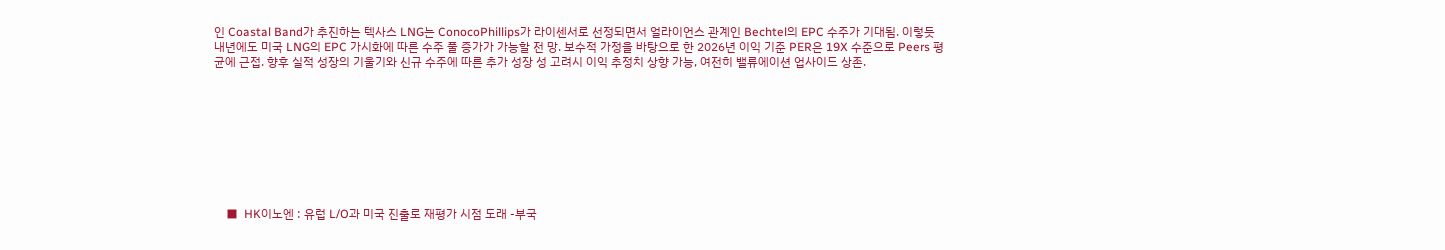인 Coastal Band가 추진하는 텍사스 LNG는 ConocoPhillips가 라이센서로 선정되면서 얼라이언스 관계인 Bechtel의 EPC 수주가 기대됨. 이렇듯 내년에도 미국 LNG의 EPC 가시화에 따른 수주 풀 증가가 가능할 전 망. 보수적 가정을 바탕으로 한 2026년 이익 기준 PER은 19X 수준으로 Peers 평균에 근접. 향후 실적 성장의 기울기와 신규 수주에 따른 추가 성장 성 고려시 이익 추정치 상향 가능, 여전히 밸류에이션 업사이드 상존.









    ■  HK이노엔 : 유럽 L/O과 미국 진출로 재평가 시점 도래 -부국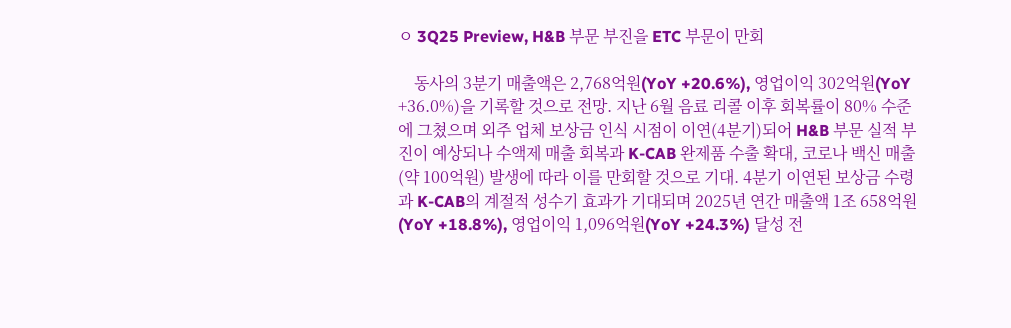ㅇ 3Q25 Preview, H&B 부문 부진을 ETC 부문이 만회

    동사의 3분기 매출액은 2,768억원(YoY +20.6%), 영업이익 302억원(YoY +36.0%)을 기록할 것으로 전망. 지난 6월 음료 리콜 이후 회복률이 80% 수준에 그쳤으며 외주 업체 보상금 인식 시점이 이연(4분기)되어 H&B 부문 실적 부진이 예상되나 수액제 매출 회복과 K-CAB 완제품 수출 확대, 코로나 백신 매출(약 100억원) 발생에 따라 이를 만회할 것으로 기대. 4분기 이연된 보상금 수령과 K-CAB의 계절적 성수기 효과가 기대되며 2025년 연간 매출액 1조 658억원(YoY +18.8%), 영업이익 1,096억원(YoY +24.3%) 달성 전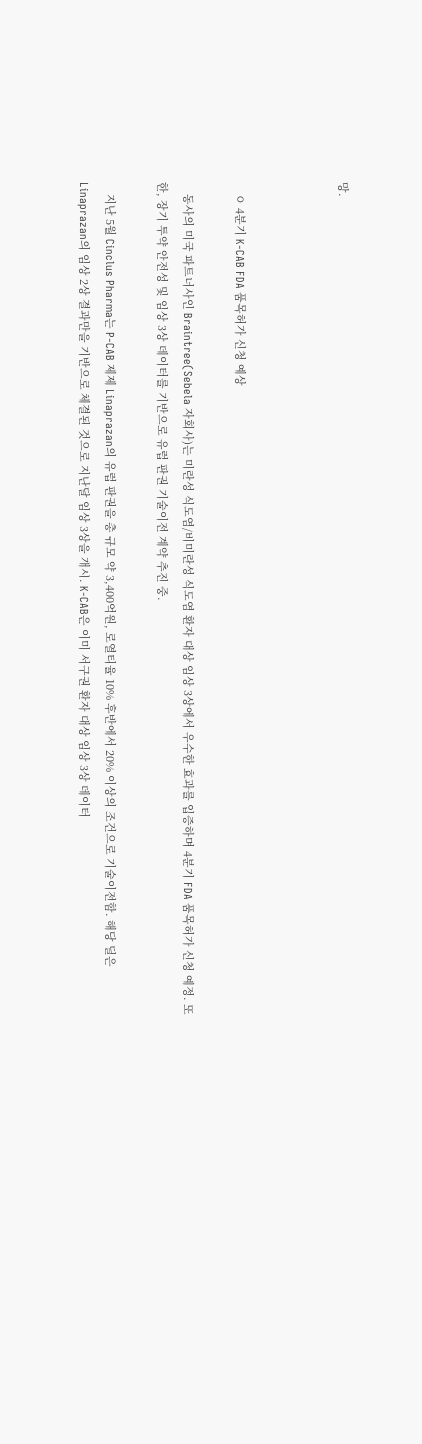망.



    ㅇ 4분기 K-CAB FDA 품목허가 신청 예상

    동사의 미국 파트너사인 Braintree(Sebela 자회사)는 미란성 식도염/비미란성 식도염 환자 대상 임상 3상에서 우수한 효과를 입증하며 4분기 FDA 품목허가 신청 예정. 또한, 장기 투약 안전성 및 임상 3상 데이터를 기반으로 유럽 판권 기술이전 계약 추진 중.

    지난 5월 Cinclus Pharma는 P-CAB 제제 Linaprazan의 유럽 판권을 총 규모 약 3,400억원, 로열티율 10% 후반에서 20% 이상의 조건으로 기술이전함. 해당 딜은 Linaprazan의 임상 2상 결과만을 기반으로 체결된 것으로 지난달 임상 3상을 개시. K-CAB은 이미 서구권 환자 대상 임상 3상 데이터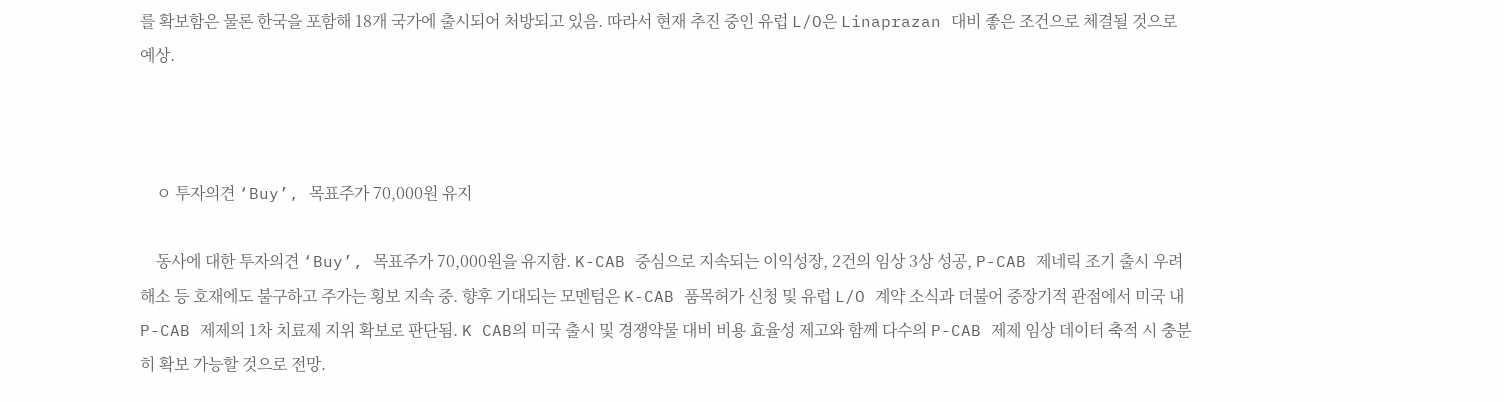를 확보함은 물론 한국을 포함해 18개 국가에 출시되어 처방되고 있음. 따라서 현재 추진 중인 유럽 L/O은 Linaprazan 대비 좋은 조건으로 체결될 것으로 예상.



    ㅇ 투자의견 ‘Buy’, 목표주가 70,000원 유지

    동사에 대한 투자의견 ‘Buy’, 목표주가 70,000원을 유지함. K-CAB 중심으로 지속되는 이익성장, 2건의 임상 3상 성공, P-CAB 제네릭 조기 출시 우려 해소 등 호재에도 불구하고 주가는 횡보 지속 중. 향후 기대되는 모멘텀은 K-CAB 품목허가 신청 및 유럽 L/O 계약 소식과 더불어 중장기적 관점에서 미국 내 P-CAB 제제의 1차 치료제 지위 확보로 판단됨. K CAB의 미국 출시 및 경쟁약물 대비 비용 효율성 제고와 함께 다수의 P-CAB 제제 임상 데이터 축적 시 충분히 확보 가능할 것으로 전망.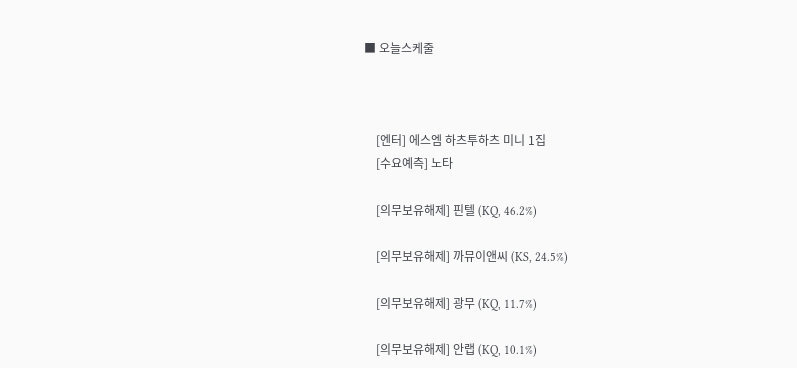■ 오늘스케줄



    [엔터] 에스엠 하츠투하츠 미니 1집
    [수요예측] 노타

    [의무보유해제] 핀텔 (KQ, 46.2%)

    [의무보유해제] 까뮤이앤씨 (KS, 24.5%)

    [의무보유해제] 광무 (KQ, 11.7%)

    [의무보유해제] 안랩 (KQ, 10.1%)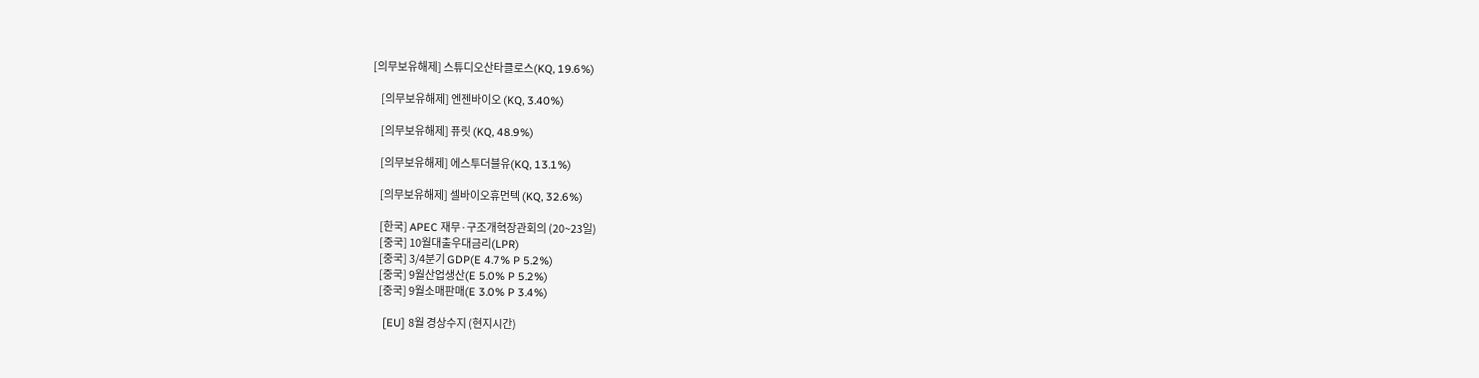[의무보유해제] 스튜디오산타클로스(KQ, 19.6%)

    [의무보유해제] 엔젠바이오 (KQ, 3.40%)

    [의무보유해제] 퓨릿 (KQ, 48.9%)

    [의무보유해제] 에스투더블유(KQ, 13.1%)

    [의무보유해제] 셀바이오휴먼텍 (KQ, 32.6%)

    [한국] APEC 재무·구조개혁장관회의 (20~23일)
    [중국] 10월대출우대금리(LPR)
    [중국] 3/4분기 GDP(E 4.7% P 5.2%)
    [중국] 9월산업생산(E 5.0% P 5.2%)
    [중국] 9월소매판매(E 3.0% P 3.4%)

    [EU] 8월 경상수지 (현지시간)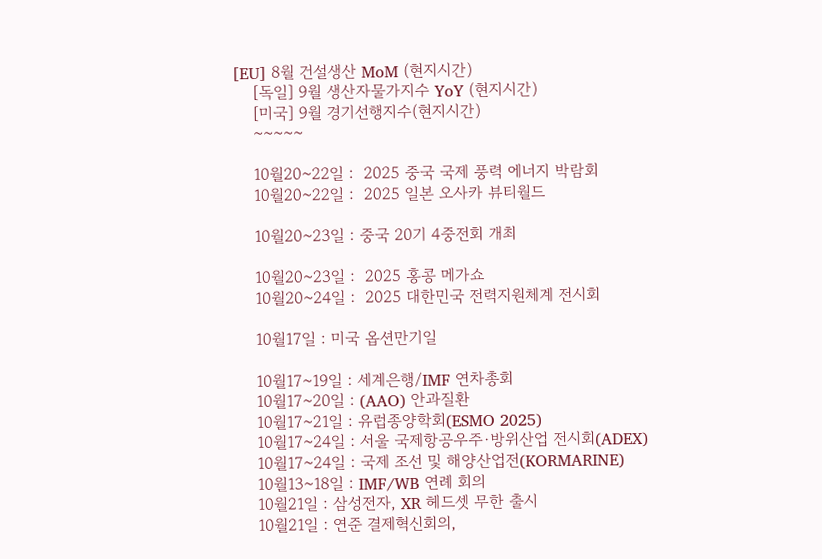[EU] 8월 건설생산 MoM (현지시간)
    [독일] 9월 생산자물가지수 YoY (현지시간)
    [미국] 9월 경기선행지수(현지시간)
    ~~~~~

    10월20~22일 :  2025 중국 국제 풍력 에너지 박람회
    10월20~22일 :  2025 일본 오사카 뷰티월드

    10월20~23일 : 중국 20기 4중전회 개최

    10월20~23일 :  2025 홍콩 메가쇼
    10월20~24일 :  2025 대한민국 전력지원체계 전시회

    10월17일 : 미국 옵션만기일

    10월17~19일 : 세계은행/IMF 연차총회
    10월17~20일 : (AAO) 안과질환
    10월17~21일 : 유럽종양학회(ESMO 2025)
    10월17~24일 : 서울 국제항공우주·방위산업 전시회(ADEX)
    10월17~24일 : 국제 조선 및 해양산업전(KORMARINE)
    10월13~18일 : IMF/WB 연례 회의
    10월21일 : 삼성전자, XR 헤드셋 무한 출시
    10월21일 : 연준 결제혁신회의,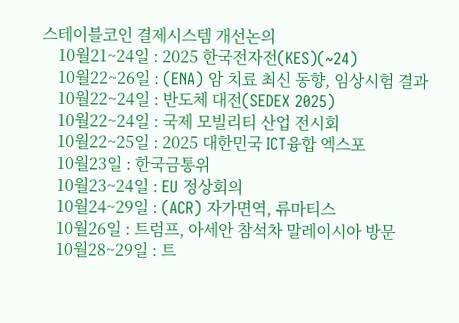스테이블코인 결제시스템 개선논의
    10월21~24일 : 2025 한국전자전(KES)(~24)
    10월22~26일 : (ENA) 암 치료 최신 동향, 임상시험 결과
    10월22~24일 : 반도체 대전(SEDEX 2025)
    10월22~24일 : 국제 모빌리티 산업 전시회
    10월22~25일 : 2025 대한민국 ICT융합 엑스포
    10월23일 : 한국금통위
    10월23~24일 : EU 정상회의
    10월24~29일 : (ACR) 자가면역, 류마티스
    10월26일 : 트럼프, 아세안 참석차 말레이시아 방문
    10월28~29일 : 트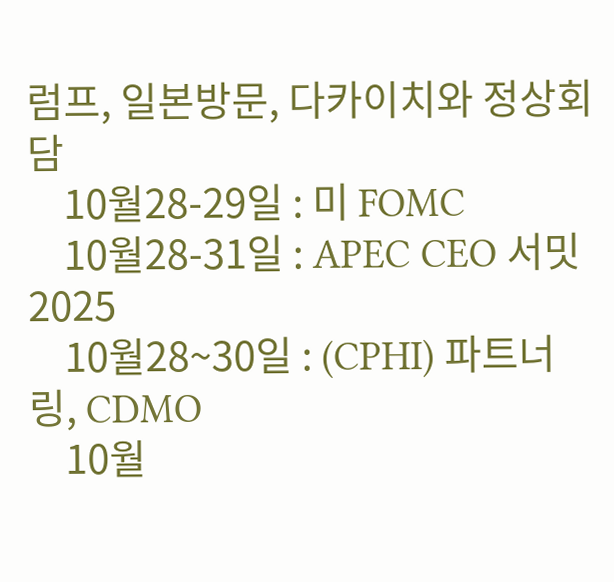럼프, 일본방문, 다카이치와 정상회담
    10월28-29일 : 미 FOMC
    10월28-31일 : APEC CEO 서밋 2025
    10월28~30일 : (CPHI) 파트너링, CDMO
    10월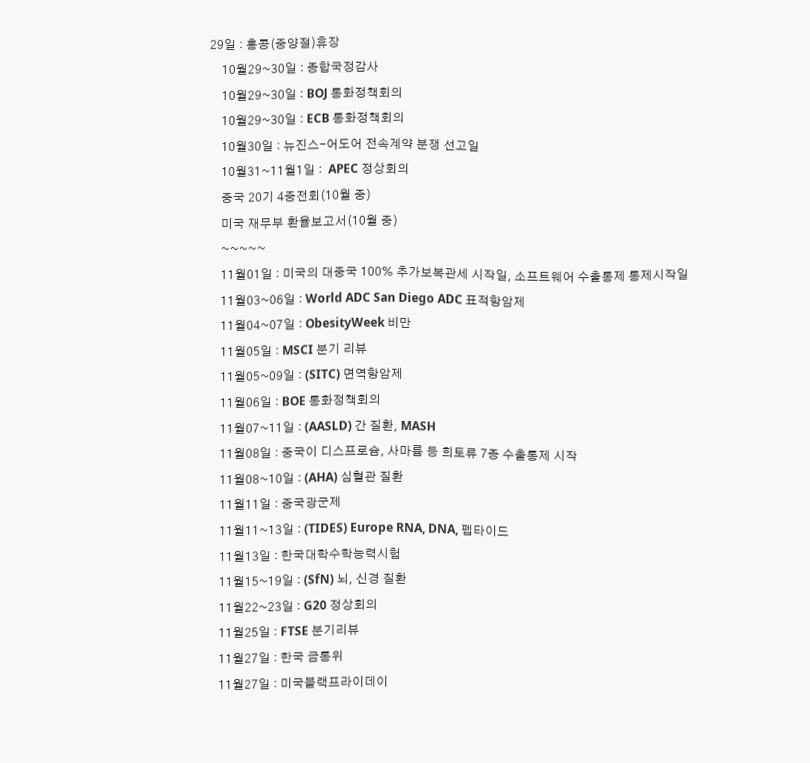29일 : 홍콩(중양절)휴장
    10월29~30일 : 종합국정감사
    10월29~30일 : BOJ 통화정책회의
    10월29~30일 : ECB 통화정책회의
    10월30일 : 뉴진스-어도어 전속계약 분쟁 선고일
    10월31~11월1일 :  APEC 정상회의
    중국 20기 4중전회(10월 중)
    미국 재무부 환율보고서(10월 중)
    ~~~~~
    11월01일 : 미국의 대중국 100% 추가보복관세 시작일, 소프트웨어 수출통제 통제시작일
    11월03~06일 : World ADC San Diego ADC 표적항암제
    11월04~07일 : ObesityWeek 비만
    11월05일 : MSCI 분기 리뷰
    11월05~09일 : (SITC) 면역항암제
    11월06일 : BOE 통화정책회의
    11월07~11일 : (AASLD) 간 질환, MASH
    11월08일 : 중국이 디스프로슘, 사마륨 등 희토류 7종 수출통제 시작
    11월08~10일 : (AHA) 심혈관 질환
    11월11일 : 중국광군제
    11월11~13일 : (TIDES) Europe RNA, DNA, 펩타이드
    11월13일 : 한국대학수학능력시험
    11월15~19일 : (SfN) 뇌, 신경 질환
    11월22~23일 : G20 정상회의
    11월25일 : FTSE 분기리뷰
    11월27일 : 한국 금통위
    11월27일 : 미국블랙프라이데이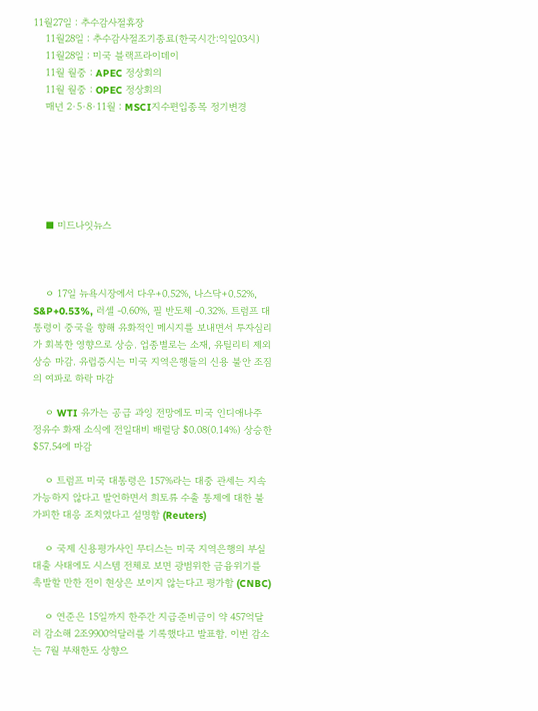11월27일 : 추수감사절휴장
    11월28일 : 추수감사절조기종료(한국시간:익일03시)
    11월28일 : 미국 블랙프라이데이
    11월 월중 : APEC 정상회의
    11월 월중 : OPEC 정상회의
    매년 2·5·8·11월 : MSCI지수편입종목 정기변경






    ■ 미드나잇뉴스



    ㅇ 17일 뉴욕시장에서 다우+0.52%, 나스닥+0.52%, S&P+0.53%, 러셀 -0.60%, 필 반도체 -0.32%. 트럼프 대통령이 중국을 향해 유화적인 메시지를 보내면서 투자심리가 회복한 영향으로 상승. 업종별로는 소재, 유틸리티 제외 상승 마감. 유럽증시는 미국 지역은행들의 신용 불안 조짐의 여파로 하락 마감

    ㅇ WTI 유가는 공급 과잉 전망에도 미국 인디애나주 정유수 화재 소식에 전일대비 배럴당 $0.08(0.14%) 상승한 $57.54에 마감

    ㅇ 트럼프 미국 대통령은 157%라는 대중 관세는 지속 가능하지 않다고 발언하면서 희토류 수출 통제에 대한 불가피한 대응 조치였다고 설명함 (Reuters)

    ㅇ 국제 신용평가사인 무디스는 미국 지역은행의 부실 대출 사태에도 시스템 전체로 보면 광범위한 금융위기를 촉발할 만한 전이 현상은 보이지 않는다고 평가함 (CNBC)

    ㅇ 연준은 15일까지 한주간 지급준비금이 약 457억달러 감소해 2조9900억달러를 기록했다고 발표함. 이번 감소는 7월 부채한도 상향으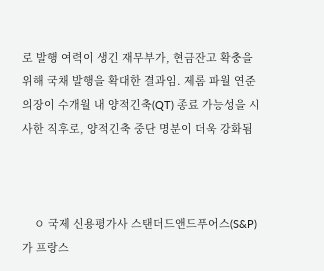로 발행 여력이 생긴 재무부가, 현금잔고 확충을 위해 국채 발행을 확대한 결과임. 제롬 파월 연준 의장이 수개월 내 양적긴축(QT) 종료 가능성을 시사한 직후로, 양적긴축 중단 명분이 더욱 강화됨



    ㅇ 국제 신용평가사 스탠더드앤드푸어스(S&P)가 프랑스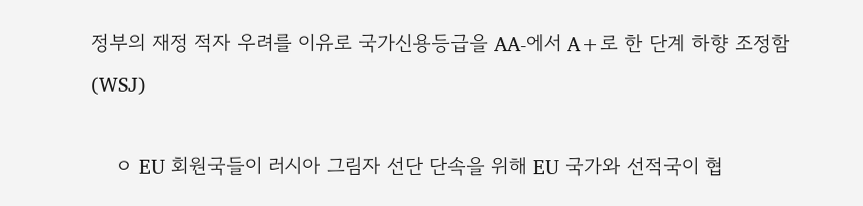정부의 재정 적자 우려를 이유로 국가신용등급을 AA-에서 A+로 한 단계 하향 조정함 (WSJ)

    ㅇ EU 회원국들이 러시아 그림자 선단 단속을 위해 EU 국가와 선적국이 협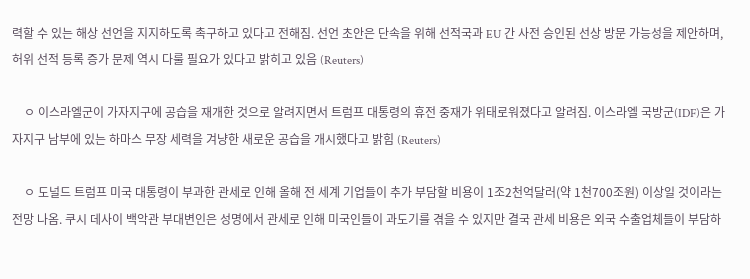력할 수 있는 해상 선언을 지지하도록 촉구하고 있다고 전해짐. 선언 초안은 단속을 위해 선적국과 EU 간 사전 승인된 선상 방문 가능성을 제안하며, 허위 선적 등록 증가 문제 역시 다룰 필요가 있다고 밝히고 있음 (Reuters)

    ㅇ 이스라엘군이 가자지구에 공습을 재개한 것으로 알려지면서 트럼프 대통령의 휴전 중재가 위태로워졌다고 알려짐. 이스라엘 국방군(IDF)은 가자지구 남부에 있는 하마스 무장 세력을 겨냥한 새로운 공습을 개시했다고 밝힘 (Reuters)

    ㅇ 도널드 트럼프 미국 대통령이 부과한 관세로 인해 올해 전 세계 기업들이 추가 부담할 비용이 1조2천억달러(약 1천700조원) 이상일 것이라는 전망 나옴. 쿠시 데사이 백악관 부대변인은 성명에서 관세로 인해 미국인들이 과도기를 겪을 수 있지만 결국 관세 비용은 외국 수출업체들이 부담하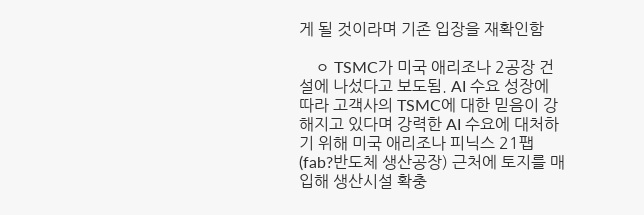게 될 것이라며 기존 입장을 재확인함

    ㅇ TSMC가 미국 애리조나 2공장 건설에 나섰다고 보도됨. AI 수요 성장에 따라 고객사의 TSMC에 대한 믿음이 강해지고 있다며 강력한 AI 수요에 대처하기 위해 미국 애리조나 피닉스 21팹(fab?반도체 생산공장) 근처에 토지를 매입해 생산시설 확충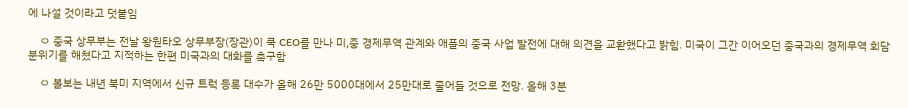에 나설 것이라고 덧붙임

    ㅇ 중국 상무부는 전날 왕원타오 상무부장(장관)이 쿡 CEO를 만나 미,중 경제무역 관계와 애플의 중국 사업 발전에 대해 의견을 교환했다고 밝힘. 미국이 그간 이어오던 중국과의 경제무역 회담 분위기를 해쳤다고 지적하는 한편 미국과의 대화를 촉구함

    ㅇ 볼보는 내년 북미 지역에서 신규 트럭 등록 대수가 올해 26만 5000대에서 25만대로 줄어들 것으로 전망. 올해 3분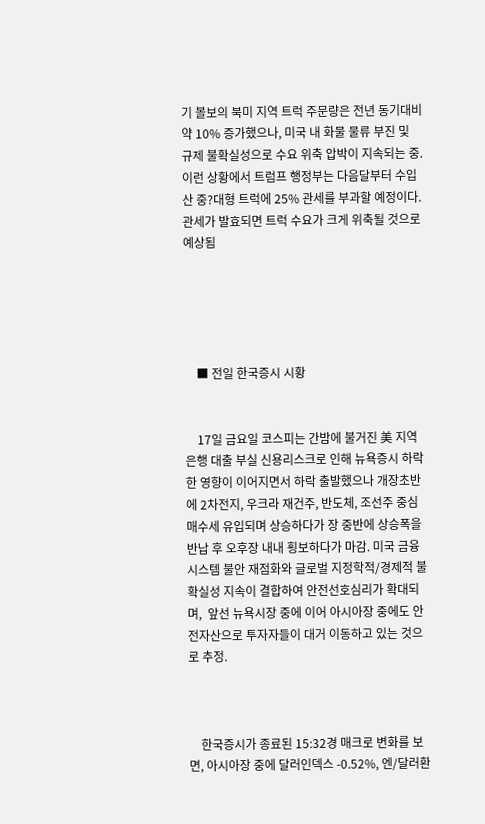기 볼보의 북미 지역 트럭 주문량은 전년 동기대비 약 10% 증가했으나, 미국 내 화물 물류 부진 및 규제 불확실성으로 수요 위축 압박이 지속되는 중. 이런 상황에서 트럼프 행정부는 다음달부터 수입산 중?대형 트럭에 25% 관세를 부과할 예정이다. 관세가 발효되면 트럭 수요가 크게 위축될 것으로 예상됨





    ■ 전일 한국증시 시황


    17일 금요일 코스피는 간밤에 불거진 美 지역은행 대출 부실 신용리스크로 인해 뉴욕증시 하락한 영향이 이어지면서 하락 출발했으나 개장초반에 2차전지, 우크라 재건주, 반도체, 조선주 중심 매수세 유입되며 상승하다가 장 중반에 상승폭을 반납 후 오후장 내내 횡보하다가 마감. 미국 금융 시스템 불안 재점화와 글로벌 지정학적/경제적 불확실성 지속이 결합하여 안전선호심리가 확대되며,  앞선 뉴욕시장 중에 이어 아시아장 중에도 안전자산으로 투자자들이 대거 이동하고 있는 것으로 추정.



    한국증시가 종료된 15:32경 매크로 변화를 보면, 아시아장 중에 달러인덱스 -0.52%, 엔/달러환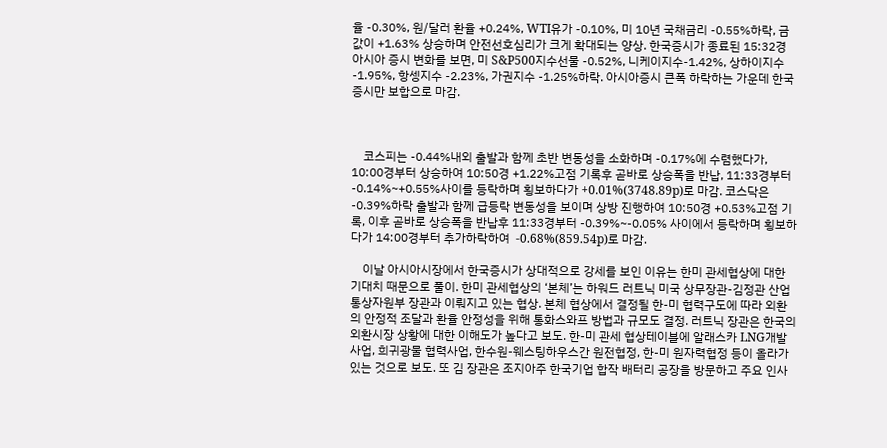율 -0.30%, 원/달러 환율 +0.24%, WTI유가 -0.10%, 미 10년 국채금리 -0.55%하락, 금값이 +1.63% 상승하며 안전선호심리가 크게 확대되는 양상. 한국증시가 종료된 15:32경 아시아 증시 변화를 보면, 미 S&P500지수선물 -0.52%, 니케이지수-1.42%, 상하이지수 -1.95%, 항셍지수 -2.23%, 가권지수 -1.25%하락. 아시아증시 큰폭 하락하는 가운데 한국증시만 보합으로 마감.



    코스피는 -0.44%내외 출발과 함께 초반 변동성을 소화하며 -0.17%에 수렴했다가, 10:00경부터 상승하여 10:50경 +1.22%고점 기록후 곧바로 상승폭을 반납, 11:33경부터 -0.14%~+0.55%사이를 등락하며 횡보하다가 +0.01%(3748.89p)로 마감. 코스닥은 -0.39%하락 출발과 함께 급등락 변동성을 보이며 상방 진행하여 10:50경 +0.53%고점 기록, 이후 곧바로 상승폭을 반납후 11:33경부터 -0.39%~-0.05% 사이에서 등락하며 횡보하다가 14:00경부터 추가하락하여  -0.68%(859.54p)로 마감.

    이날 아시아시장에서 한국증시가 상대적으로 강세를 보인 이유는 한미 관세협상에 대한 기대치 때문으로 풀이. 한미 관세협상의 ‘본체’는 하워드 러트닉 미국 상무장관-김정관 산업통상자원부 장관과 이뤄지고 있는 협상. 본체 협상에서 결정될 한-미 협력구도에 따라 외환의 안정적 조달과 환율 안정성을 위해 통화스와프 방법과 규모도 결정. 러트닉 장관은 한국의 외환시장 상황에 대한 이해도가 높다고 보도. 한-미 관세 협상테이블에 알래스카 LNG개발사업, 희귀광물 협력사업, 한수원-웨스팅하우스간 원전협정, 한-미 원자력협정 등이 올라가 있는 것으로 보도. 또 김 장관은 조지아주 한국기업 합작 배터리 공장을 방문하고 주요 인사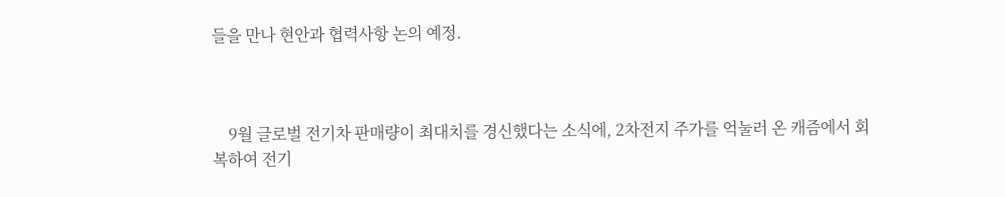들을 만나 현안과 협력사항 논의 예정.



    9월 글로벌 전기차 판매량이 최대치를 경신했다는 소식에, 2차전지 주가를 억눌러 온 캐즘에서 회복하여 전기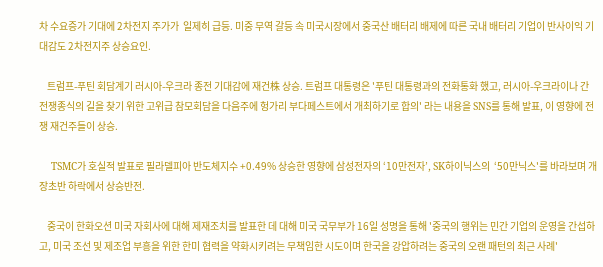차 수요증가 기대에 2차전지 주가가  일제히 급등. 미중 무역 갈등 속 미국시장에서 중국산 배터리 배제에 따른 국내 배터리 기업이 반사이익 기대감도 2차전지주 상승요인.

    트럼프-푸틴 회담계기 러시아-우크라 종전 기대감에 재건株 상승. 트럼프 대통령은 '푸틴 대통령과의 전화통화 했고, 러시아-우크라이나 간 전쟁종식의 길을 찾기 위한 고위급 참모회담을 다음주에 헝가리 부다페스트에서 개최하기로 합의' 라는 내용을 SNS를 통해 발표, 이 영향에 전쟁 재건주들이 상승.

    TSMC가 호실적 발표로 필라델피아 반도체지수 +0.49% 상승한 영향에 삼성전자의 ‘10만전자’, SK하이닉스의  ‘50만닉스'를 바라보며 개장초반 하락에서 상승반전.

    중국이 한화오션 미국 자회사에 대해 제재조치를 발표한 데 대해 미국 국무부가 16일 성명을 통해 '중국의 행위는 민간 기업의 운영을 간섭하고, 미국 조선 및 제조업 부흥을 위한 한미 협력을 약화시키려는 무책임한 시도이며 한국을 강압하려는 중국의 오랜 패턴의 최근 사례'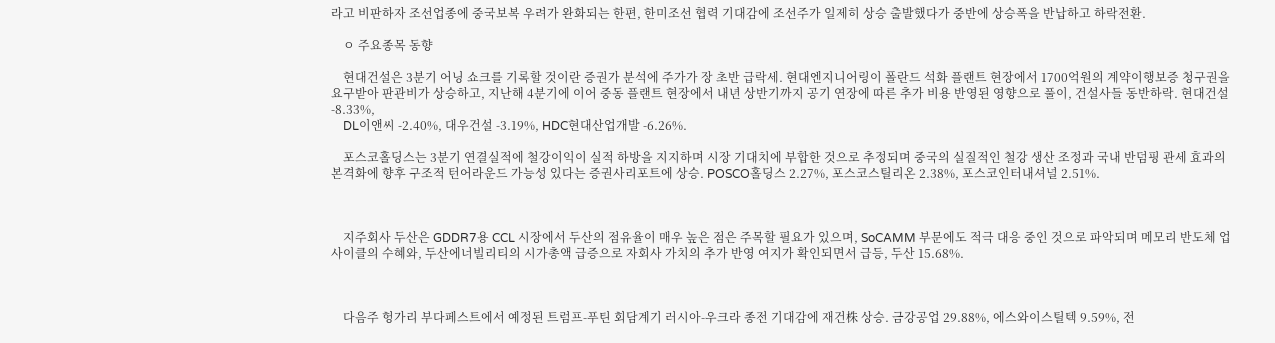라고 비판하자 조선업종에 중국보복 우려가 완화되는 한편, 한미조선 협력 기대감에 조선주가 일제히 상승 출발했다가 중반에 상승폭을 반납하고 하락전환.

    ㅇ 주요종목 동향

    현대건설은 3분기 어닝 쇼크를 기록할 것이란 증권가 분석에 주가가 장 초반 급락세. 현대엔지니어링이 폴란드 석화 플랜트 현장에서 1700억원의 계약이행보증 청구권을 요구받아 판관비가 상승하고, 지난해 4분기에 이어 중동 플랜트 현장에서 내년 상반기까지 공기 연장에 따른 추가 비용 반영된 영향으로 풀이, 건설사들 동반하락. 현대건설 -8.33%,
    DL이앤씨 -2.40%, 대우건설 -3.19%, HDC현대산업개발 -6.26%.

    포스코홀딩스는 3분기 연결실적에 철강이익이 실적 하방을 지지하며 시장 기대치에 부합한 것으로 추정되며 중국의 실질적인 철강 생산 조정과 국내 반덤핑 관세 효과의 본격화에 향후 구조적 턴어라운드 가능성 있다는 증권사리포트에 상승. POSCO홀딩스 2.27%, 포스코스틸리온 2.38%, 포스코인터내셔널 2.51%.



    지주회사 두산은 GDDR7용 CCL 시장에서 두산의 점유율이 매우 높은 점은 주목할 필요가 있으며, SoCAMM 부문에도 적극 대응 중인 것으로 파악되며 메모리 반도체 업사이클의 수혜와, 두산에너빌리티의 시가총액 급증으로 자회사 가치의 추가 반영 여지가 확인되면서 급등, 두산 15.68%.



    다음주 헝가리 부다페스트에서 예정된 트럼프-푸틴 회담계기 러시아-우크라 종전 기대감에 재건株 상승. 금강공업 29.88%, 에스와이스틸텍 9.59%, 전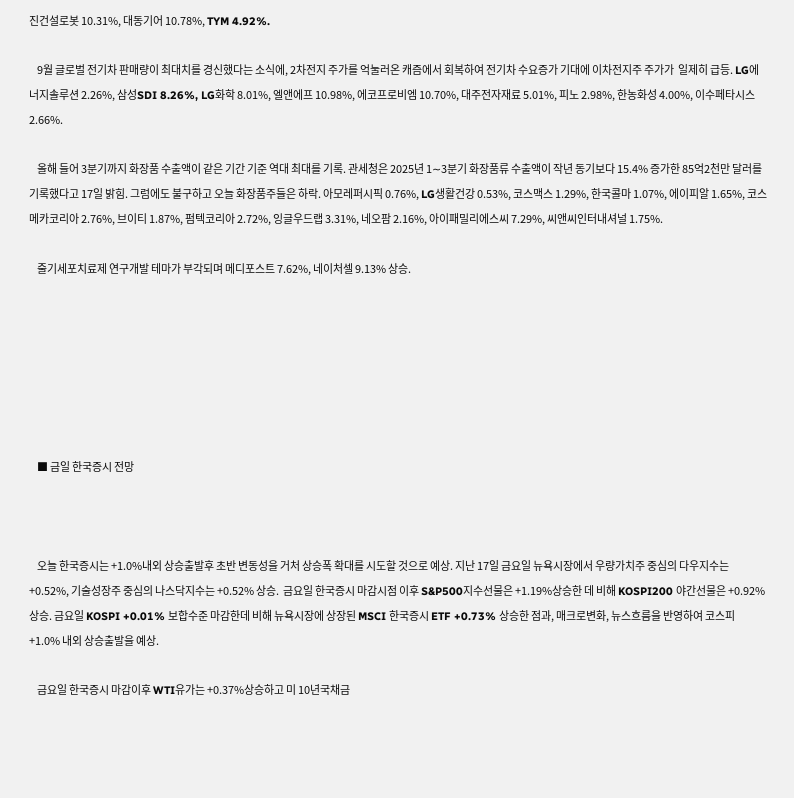진건설로봇 10.31%, 대동기어 10.78%, TYM 4.92%.

    9월 글로벌 전기차 판매량이 최대치를 경신했다는 소식에, 2차전지 주가를 억눌러온 캐즘에서 회복하여 전기차 수요증가 기대에 이차전지주 주가가  일제히 급등. LG에너지솔루션 2.26%, 삼성SDI 8.26%, LG화학 8.01%, 엘앤에프 10.98%, 에코프로비엠 10.70%, 대주전자재료 5.01%, 피노 2.98%, 한농화성 4.00%, 이수페타시스 2.66%.

    올해 들어 3분기까지 화장품 수출액이 같은 기간 기준 역대 최대를 기록. 관세청은 2025년 1∼3분기 화장품류 수출액이 작년 동기보다 15.4% 증가한 85억2천만 달러를 기록했다고 17일 밝힘. 그럼에도 불구하고 오늘 화장품주들은 하락. 아모레퍼시픽 0.76%, LG생활건강 0.53%, 코스맥스 1.29%, 한국콜마 1.07%, 에이피알 1.65%, 코스메카코리아 2.76%, 브이티 1.87%, 펌텍코리아 2.72%, 잉글우드랩 3.31%, 네오팜 2.16%, 아이패밀리에스씨 7.29%, 씨앤씨인터내셔널 1.75%.

    줄기세포치료제 연구개발 테마가 부각되며 메디포스트 7.62%, 네이처셀 9.13% 상승.







    ■ 금일 한국증시 전망



    오늘 한국증시는 +1.0%내외 상승출발후 초반 변동성을 거처 상승폭 확대를 시도할 것으로 예상. 지난 17일 금요일 뉴욕시장에서 우량가치주 중심의 다우지수는 +0.52%, 기술성장주 중심의 나스닥지수는 +0.52% 상승.  금요일 한국증시 마감시점 이후 S&P500지수선물은 +1.19%상승한 데 비해 KOSPI200 야간선물은 +0.92% 상승. 금요일 KOSPI +0.01% 보합수준 마감한데 비해 뉴욕시장에 상장된 MSCI 한국증시 ETF +0.73% 상승한 점과, 매크로변화, 뉴스흐름을 반영하여 코스피 +1.0% 내외 상승출발을 예상.

    금요일 한국증시 마감이후 WTI유가는 +0.37%상승하고 미 10년국채금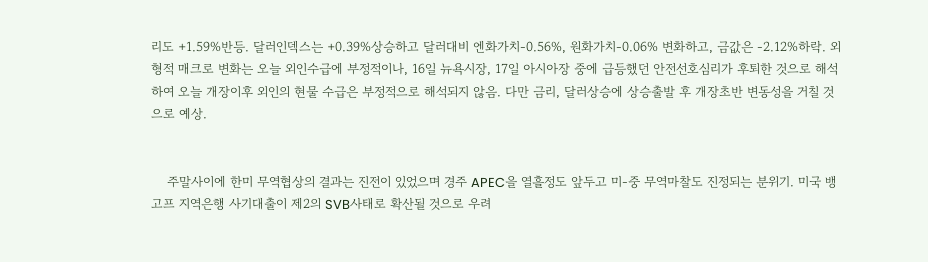리도 +1.59%반등. 달러인덱스는 +0.39%상승하고 달러대비 엔화가치-0.56%, 원화가치-0.06% 변화하고, 금값은 -2.12%하락. 외형적 매크로 변화는 오늘 외인수급에 부정적이나, 16일 뉴욕시장, 17일 아시아장 중에 급등했던 안전선호심리가 후퇴한 것으로 해석하여 오늘 개장이후 외인의 현물 수급은 부정적으로 해석되지 않음. 다만 금리, 달러상승에 상승출발 후 개장초반 변동성을 거칠 것으로 예상.


    주말사이에 한미 무역협상의 결과는 진전이 있었으며 경주 APEC을 열흘정도 앞두고 미-중 무역마찰도 진정되는 분위기. 미국 뱅고프 지역은행 사기대출이 제2의 SVB사태로 확산될 것으로 우려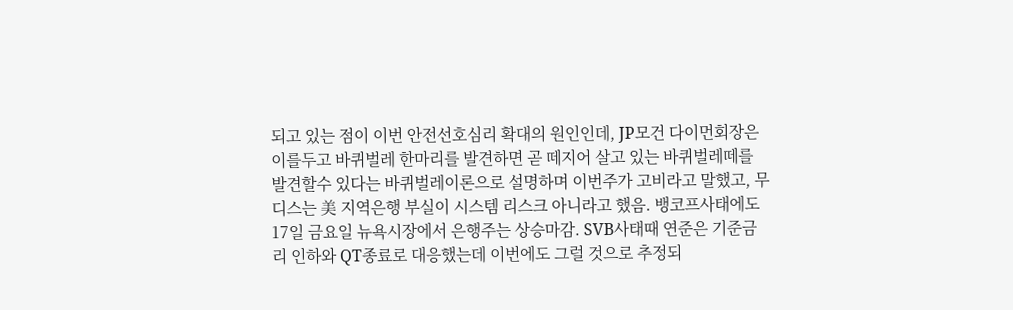되고 있는 점이 이번 안전선호심리 확대의 원인인데, JP모건 다이먼회장은 이를두고 바퀴벌레 한마리를 발견하면 곧 떼지어 살고 있는 바퀴벌레떼를 발견할수 있다는 바퀴벌레이론으로 설명하며 이번주가 고비라고 말했고, 무디스는 美 지역은행 부실이 시스템 리스크 아니라고 했음. 뱅코프사태에도 17일 금요일 뉴욕시장에서 은행주는 상승마감. SVB사태때 연준은 기준금리 인하와 QT종료로 대응했는데 이번에도 그럴 것으로 추정되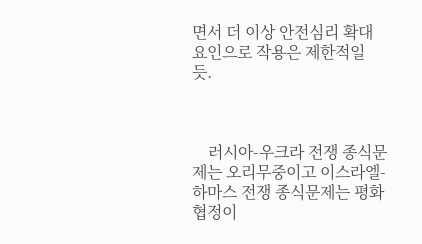면서 더 이상 안전심리 확대요인으로 작용은 제한적일 듯.



    러시아-우크라 전쟁 종식문제는 오리무중이고 이스라엘-하마스 전쟁 종식문제는 평화협정이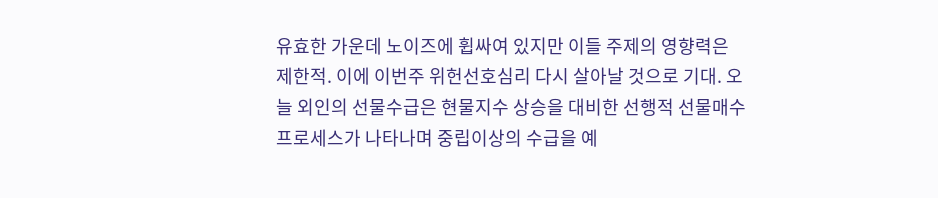유효한 가운데 노이즈에 휩싸여 있지만 이들 주제의 영향력은 제한적. 이에 이번주 위헌선호심리 다시 살아날 것으로 기대. 오늘 외인의 선물수급은 현물지수 상승을 대비한 선행적 선물매수 프로세스가 나타나며 중립이상의 수급을 예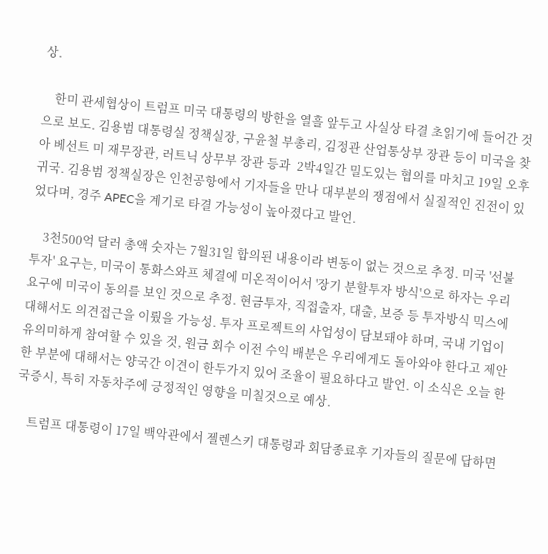상.

    한미 관세협상이 트럼프 미국 대통령의 방한을 열흘 앞두고 사실상 타결 초읽기에 들어간 것으로 보도. 김용범 대통령실 정책실장, 구윤철 부총리, 김정관 산업통상부 장관 등이 미국을 찾아 베선트 미 재무장관, 러트닉 상무부 장관 등과  2박4일간 밀도있는 협의를 마치고 19일 오후 귀국. 김용범 정책실장은 인천공항에서 기자들을 만나 대부분의 쟁점에서 실질적인 진전이 있었다며, 경주 APEC을 계기로 타결 가능성이 높아졌다고 발언.

    3천500억 달러 총액 숫자는 7월31일 합의된 내용이라 변동이 없는 것으로 추정. 미국 '선불투자' 요구는, 미국이 통화스와프 체결에 미온적이어서 '장기 분할투자 방식'으로 하자는 우리 요구에 미국이 동의를 보인 것으로 추정. 현금투자, 직접출자, 대출, 보증 등 투자방식 믹스에 대해서도 의견접근을 이뤘을 가능성. 투자 프로젝트의 사업성이 담보돼야 하며, 국내 기업이 유의미하게 참여할 수 있을 것, 원금 회수 이전 수익 배분은 우리에게도 돌아와야 한다고 제안한 부분에 대해서는 양국간 이견이 한두가지 있어 조율이 필요하다고 발언. 이 소식은 오늘 한국증시, 특히 자동차주에 긍정적인 영향을 미칠것으로 예상.

    트럼프 대통령이 17일 백악관에서 젤렌스키 대통령과 회담종료후 기자들의 질문에 답하면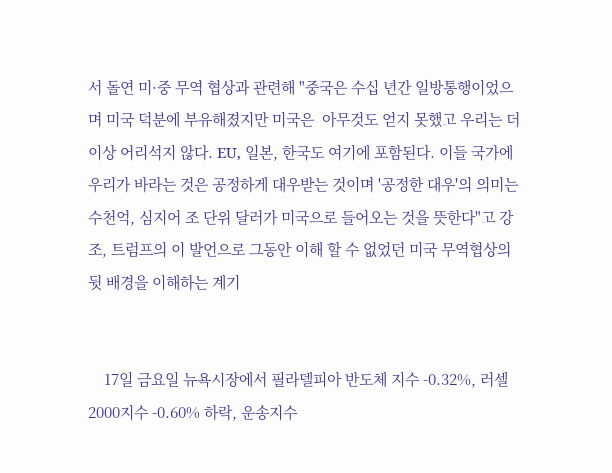서 돌연 미·중 무역 협상과 관련해 "중국은 수십 년간 일방통행이었으며 미국 덕분에 부유해졌지만 미국은  아무것도 얻지 못했고 우리는 더 이상 어리석지 않다. EU, 일본, 한국도 여기에 포함된다. 이들 국가에 우리가 바라는 것은 공정하게 대우받는 것이며 '공정한 대우'의 의미는 수천억, 심지어 조 단위 달러가 미국으로 들어오는 것을 뜻한다"고 강조, 트럼프의 이 발언으로 그동안 이해 할 수 없었던 미국 무역협상의 뒷 배경을 이해하는 계기


    17일 금요일 뉴욕시장에서 필라델피아 반도체 지수 -0.32%, 러셀2000지수 -0.60% 하락, 운송지수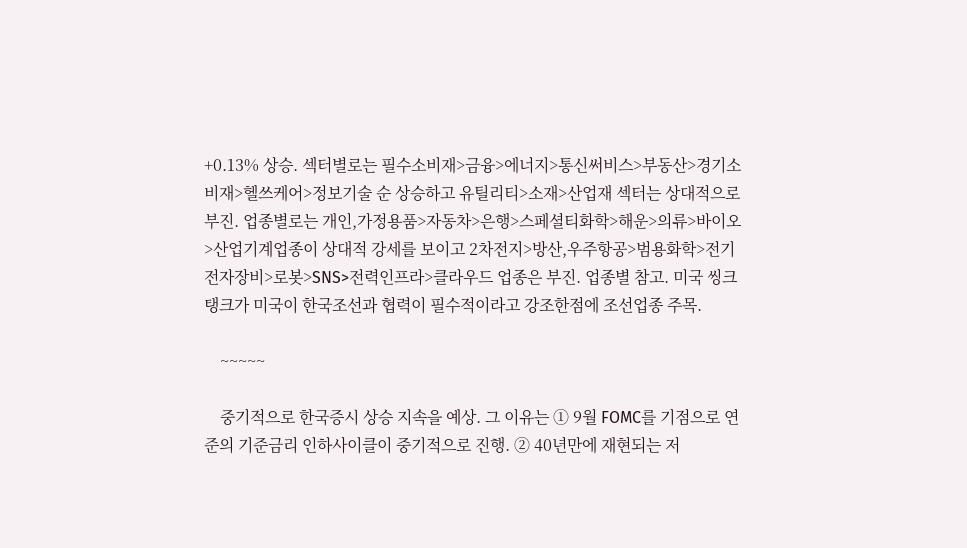+0.13% 상승. 섹터별로는 필수소비재>금융>에너지>통신써비스>부동산>경기소비재>헬쓰케어>정보기술 순 상승하고 유틸리티>소재>산업재 섹터는 상대적으로 부진. 업종별로는 개인,가정용품>자동차>은행>스페셜티화학>해운>의류>바이오>산업기계업종이 상대적 강세를 보이고 2차전지>방산,우주항공>범용화학>전기전자장비>로봇>SNS>전력인프라>클라우드 업종은 부진. 업종별 참고. 미국 씽크탱크가 미국이 한국조선과 협력이 필수적이라고 강조한점에 조선업종 주목.

    ~~~~~

    중기적으로 한국증시 상승 지속을 예상. 그 이유는 ① 9월 FOMC를 기점으로 연준의 기준금리 인하사이클이 중기적으로 진행. ② 40년만에 재현되는 저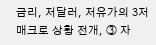금리, 저달러, 저유가의 3저 매크로 상황 전개, ③ 자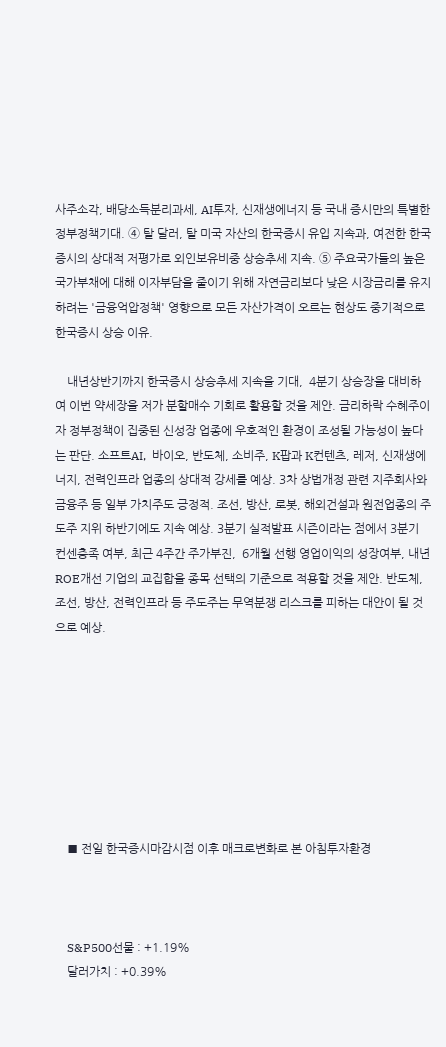사주소각, 배당소득분리과세, AI투자, 신재생에너지 등 국내 증시만의 특별한 정부정책기대. ④ 탈 달러, 탈 미국 자산의 한국증시 유입 지속과, 여전한 한국증시의 상대적 저평가로 외인보유비중 상승추세 지속. ⑤ 주요국가들의 높은 국가부채에 대해 이자부담을 줄이기 위해 자연금리보다 낮은 시장금리를 유지하려는 '금융억압정책' 영향으로 모든 자산가격이 오르는 현상도 중기적으로 한국증시 상승 이유.

    내년상반기까지 한국증시 상승추세 지속을 기대,  4분기 상승장을 대비하여 이번 약세장을 저가 분할매수 기회로 활용할 것을 제안. 금리하락 수혜주이자 정부정책이 집중된 신성장 업종에 우호적인 환경이 조성될 가능성이 높다는 판단. 소프트AI,  바이오, 반도체, 소비주, K팝과 K컨텐츠, 레저, 신재생에너지, 전력인프라 업종의 상대적 강세를 예상. 3차 상법개정 관련 지주회사와 금융주 등 일부 가치주도 긍정적. 조선, 방산, 로봇, 해외건설과 원전업종의 주도주 지위 하반기에도 지속 예상. 3분기 실적발표 시즌이라는 점에서 3분기 컨센충족 여부, 최근 4주간 주가부진,  6개월 선행 영업이익의 성장여부, 내년 ROE개선 기업의 교집합을 종목 선택의 기준으로 적용할 것을 제안. 반도체, 조선, 방산, 전력인프라 등 주도주는 무역분쟁 리스크를 피하는 대안이 될 것으로 예상.








    ■ 전일 한국증시마감시점 이후 매크로변화로 본 아침투자환경



    S&P500선물 : +1.19%
    달러가치 : +0.39%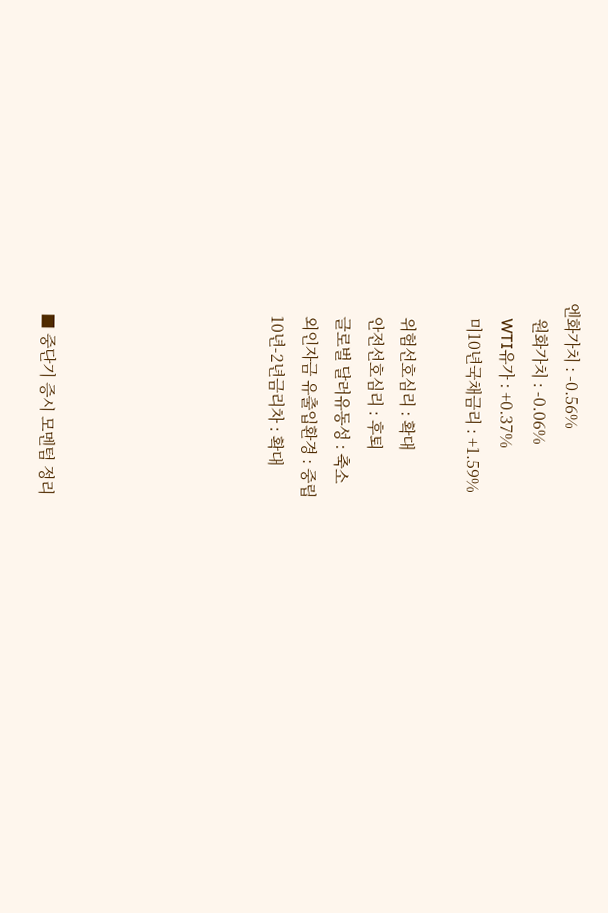엔화가치 : -0.56%
    원화가치 : -0.06%
    WTI유가 : +0.37%
    미10년국채금리 : +1.59%

    위험선호심리 : 확대
    안전선호심리 : 후퇴
    글로벌 달러유동성 : 축소
    외인자금 유출입환경 : 중립
    10년-2년금리차 : 확대






    ■ 중단기 증시 모멘텀 정리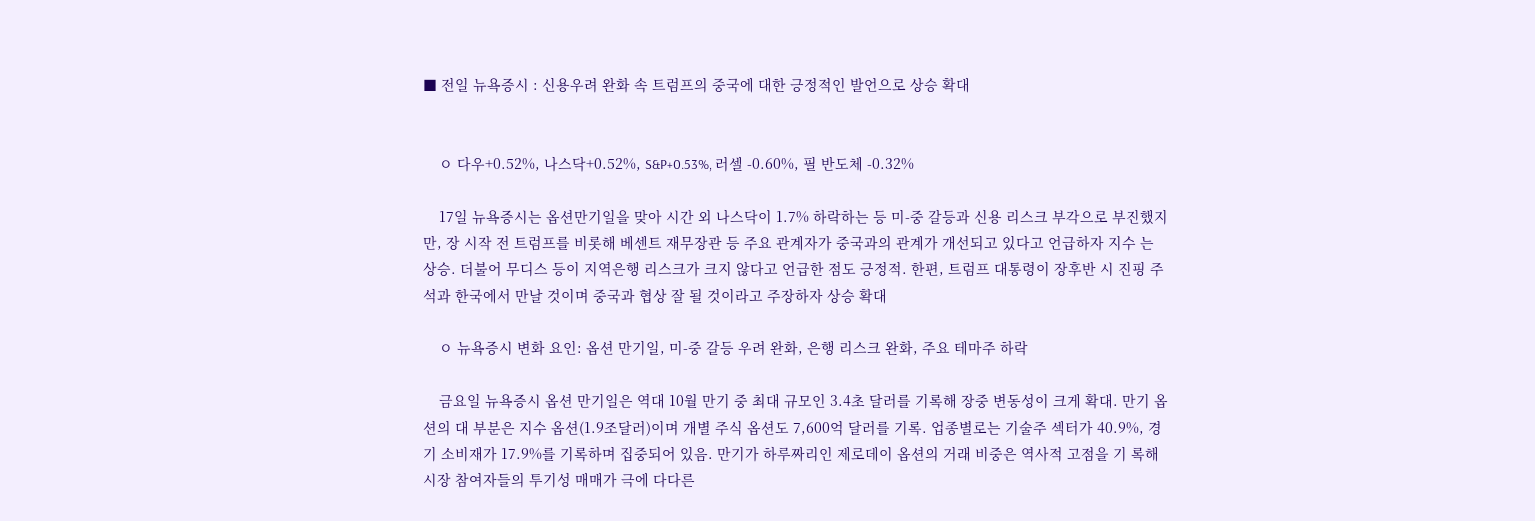■ 전일 뉴욕증시 : 신용우려 완화 속 트럼프의 중국에 대한 긍정적인 발언으로 상승 확대


    ㅇ 다우+0.52%, 나스닥+0.52%, S&P+0.53%, 러셀 -0.60%, 필 반도체 -0.32%

    17일 뉴욕증시는 옵션만기일을 맞아 시간 외 나스닥이 1.7% 하락하는 등 미-중 갈등과 신용 리스크 부각으로 부진했지 만, 장 시작 전 트럼프를 비롯해 베센트 재무장관 등 주요 관계자가 중국과의 관계가 개선되고 있다고 언급하자 지수 는 상승. 더불어 무디스 등이 지역은행 리스크가 크지 않다고 언급한 점도 긍정적. 한편, 트럼프 대통령이 장후반 시 진핑 주석과 한국에서 만날 것이며 중국과 협상 잘 될 것이라고 주장하자 상승 확대

    ㅇ 뉴욕증시 변화 요인: 옵션 만기일, 미-중 갈등 우려 완화, 은행 리스크 완화, 주요 테마주 하락

    금요일 뉴욕증시 옵션 만기일은 역대 10월 만기 중 최대 규모인 3.4초 달러를 기록해 장중 변동성이 크게 확대. 만기 옵션의 대 부분은 지수 옵션(1.9조달러)이며 개별 주식 옵션도 7,600억 달러를 기록. 업종별로는 기술주 섹터가 40.9%, 경 기 소비재가 17.9%를 기록하며 집중되어 있음. 만기가 하루짜리인 제로데이 옵션의 거래 비중은 역사적 고점을 기 록해 시장 참여자들의 투기성 매매가 극에 다다른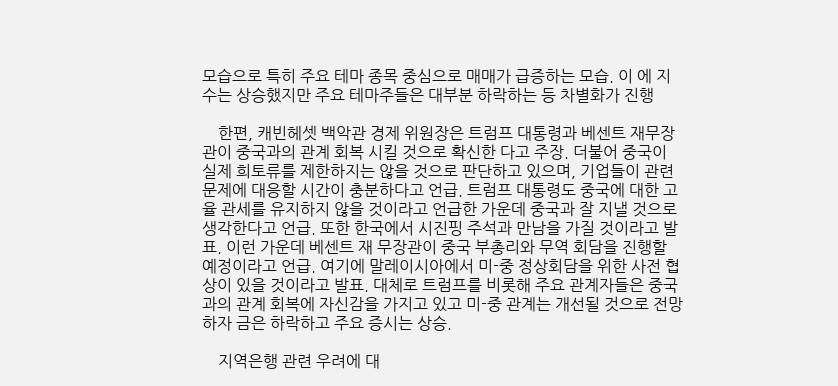모습으로 특히 주요 테마 종목 중심으로 매매가 급증하는 모습. 이 에 지수는 상승했지만 주요 테마주들은 대부분 하락하는 등 차별화가 진행

    한편, 캐빈헤셋 백악관 경제 위원장은 트럼프 대통령과 베센트 재무장관이 중국과의 관계 회복 시킬 것으로 확신한 다고 주장. 더불어 중국이 실제 희토류를 제한하지는 않을 것으로 판단하고 있으며, 기업들이 관련 문제에 대응할 시간이 충분하다고 언급. 트럼프 대통령도 중국에 대한 고율 관세를 유지하지 않을 것이라고 언급한 가운데 중국과 잘 지낼 것으로 생각한다고 언급. 또한 한국에서 시진핑 주석과 만남을 가질 것이라고 발표. 이런 가운데 베센트 재 무장관이 중국 부총리와 무역 회담을 진행할 예정이라고 언급. 여기에 말레이시아에서 미-중 정상회담을 위한 사전 협상이 있을 것이라고 발표. 대체로 트럼프를 비롯해 주요 관계자들은 중국과의 관계 회복에 자신감을 가지고 있고 미-중 관계는 개선될 것으로 전망하자 금은 하락하고 주요 증시는 상승.

    지역은행 관련 우려에 대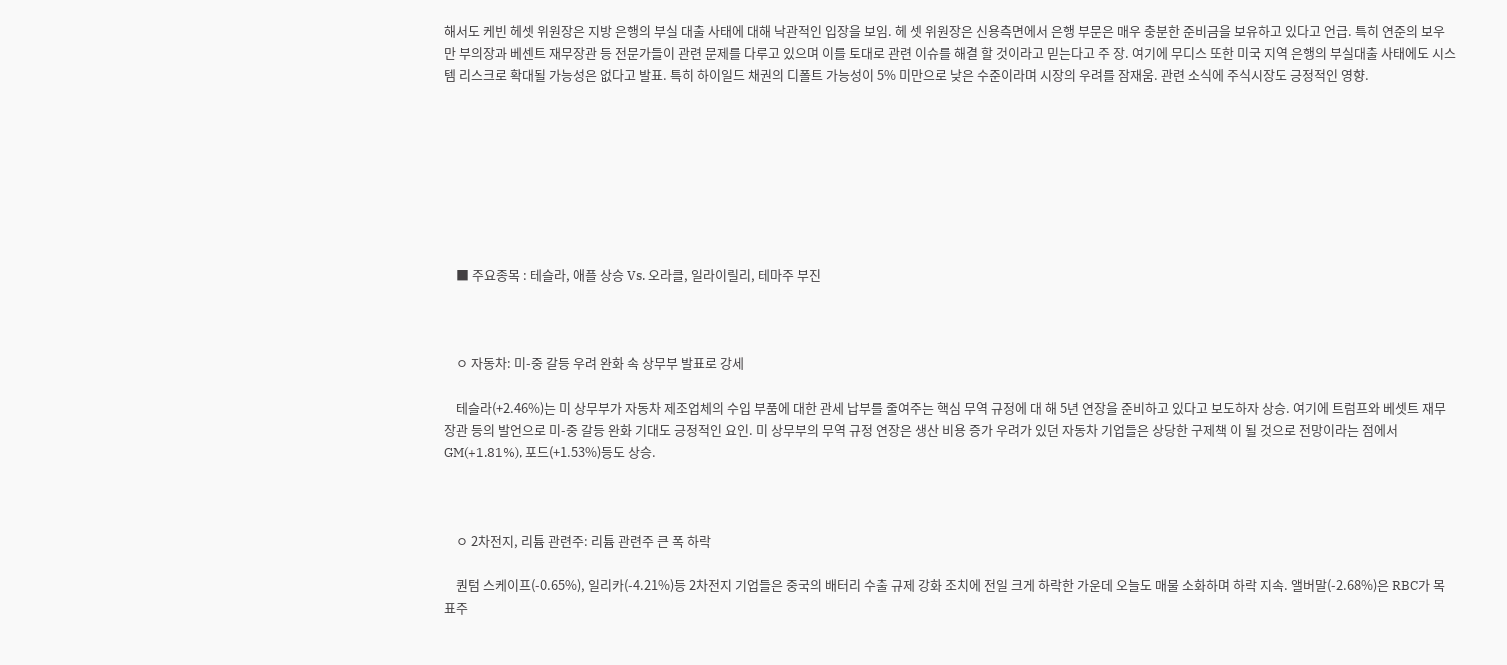해서도 케빈 헤셋 위원장은 지방 은행의 부실 대출 사태에 대해 낙관적인 입장을 보임. 헤 셋 위원장은 신용측면에서 은행 부문은 매우 충분한 준비금을 보유하고 있다고 언급. 특히 연준의 보우만 부의장과 베센트 재무장관 등 전문가들이 관련 문제를 다루고 있으며 이를 토대로 관련 이슈를 해결 할 것이라고 믿는다고 주 장. 여기에 무디스 또한 미국 지역 은행의 부실대출 사태에도 시스템 리스크로 확대될 가능성은 없다고 발표. 특히 하이일드 채권의 디폴트 가능성이 5% 미만으로 낮은 수준이라며 시장의 우려를 잠재움. 관련 소식에 주식시장도 긍정적인 영향.








    ■ 주요종목 : 테슬라, 애플 상승 Vs. 오라클, 일라이릴리, 테마주 부진



    ㅇ 자동차: 미-중 갈등 우려 완화 속 상무부 발표로 강세

    테슬라(+2.46%)는 미 상무부가 자동차 제조업체의 수입 부품에 대한 관세 납부를 줄여주는 핵심 무역 규정에 대 해 5년 연장을 준비하고 있다고 보도하자 상승. 여기에 트럼프와 베셋트 재무장관 등의 발언으로 미-중 갈등 완화 기대도 긍정적인 요인. 미 상무부의 무역 규정 연장은 생산 비용 증가 우려가 있던 자동차 기업들은 상당한 구제책 이 될 것으로 전망이라는 점에서 GM(+1.81%), 포드(+1.53%)등도 상승.



    ㅇ 2차전지, 리튬 관련주: 리튬 관련주 큰 폭 하락

    퀀텀 스케이프(-0.65%), 일리카(-4.21%)등 2차전지 기업들은 중국의 배터리 수출 규제 강화 조치에 전일 크게 하락한 가운데 오늘도 매물 소화하며 하락 지속. 앨버말(-2.68%)은 RBC가 목표주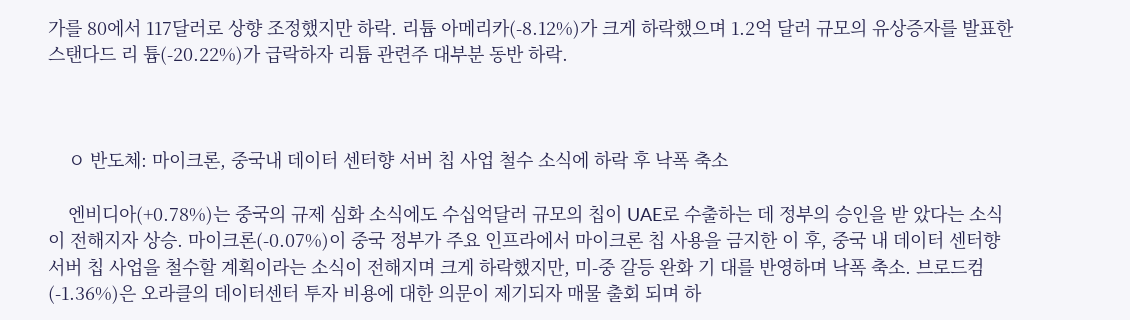가를 80에서 117달러로 상향 조정했지만 하락. 리튬 아메리카(-8.12%)가 크게 하락했으며 1.2억 달러 규모의 유상증자를 발표한 스탠다드 리 튬(-20.22%)가 급락하자 리튬 관련주 대부분 동반 하락.



    ㅇ 반도체: 마이크론, 중국내 데이터 센터향 서버 칩 사업 철수 소식에 하락 후 낙폭 축소

    엔비디아(+0.78%)는 중국의 규제 심화 소식에도 수십억달러 규모의 칩이 UAE로 수출하는 데 정부의 승인을 받 았다는 소식이 전해지자 상승. 마이크론(-0.07%)이 중국 정부가 주요 인프라에서 마이크론 칩 사용을 금지한 이 후, 중국 내 데이터 센터향 서버 칩 사업을 철수할 계획이라는 소식이 전해지며 크게 하락했지만, 미-중 갈등 완화 기 대를 반영하며 낙폭 축소. 브로드컴(-1.36%)은 오라클의 데이터센터 투자 비용에 대한 의문이 제기되자 매물 출회 되며 하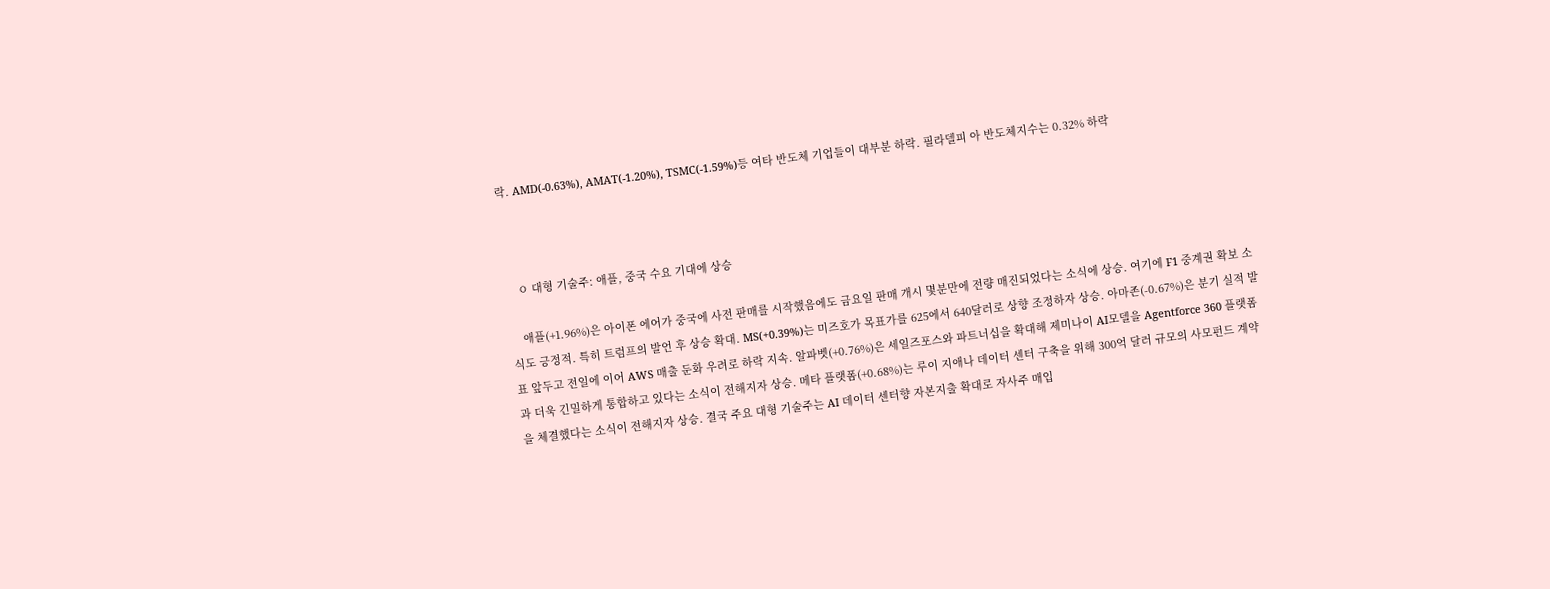락. AMD(-0.63%), AMAT(-1.20%), TSMC(-1.59%)등 여타 반도체 기업들이 대부분 하락. 필라델피 아 반도체지수는 0.32% 하락



    ㅇ 대형 기술주: 애플, 중국 수요 기대에 상승

    애플(+1.96%)은 아이폰 에어가 중국에 사전 판매를 시작했음에도 금요일 판매 개시 몇분만에 전량 매진되었다는 소식에 상승. 여기에 F1 중계권 확보 소식도 긍정적. 특히 트럼프의 발언 후 상승 확대. MS(+0.39%)는 미즈호가 목표가를 625에서 640달러로 상향 조정하자 상승. 아마존(-0.67%)은 분기 실적 발표 앞두고 전일에 이어 AWS 매출 둔화 우려로 하락 지속. 알파벳(+0.76%)은 세일즈포스와 파트너십을 확대해 제미나이 AI모델을 Agentforce 360 플랫폼과 더욱 긴밀하게 통합하고 있다는 소식이 전해지자 상승. 메타 플랫폼(+0.68%)는 루이 지애나 데이터 센터 구축을 위해 300억 달러 규모의 사모펀드 계약을 체결했다는 소식이 전해지자 상승. 결국 주요 대형 기술주는 AI 데이터 센터향 자본지출 확대로 자사주 매입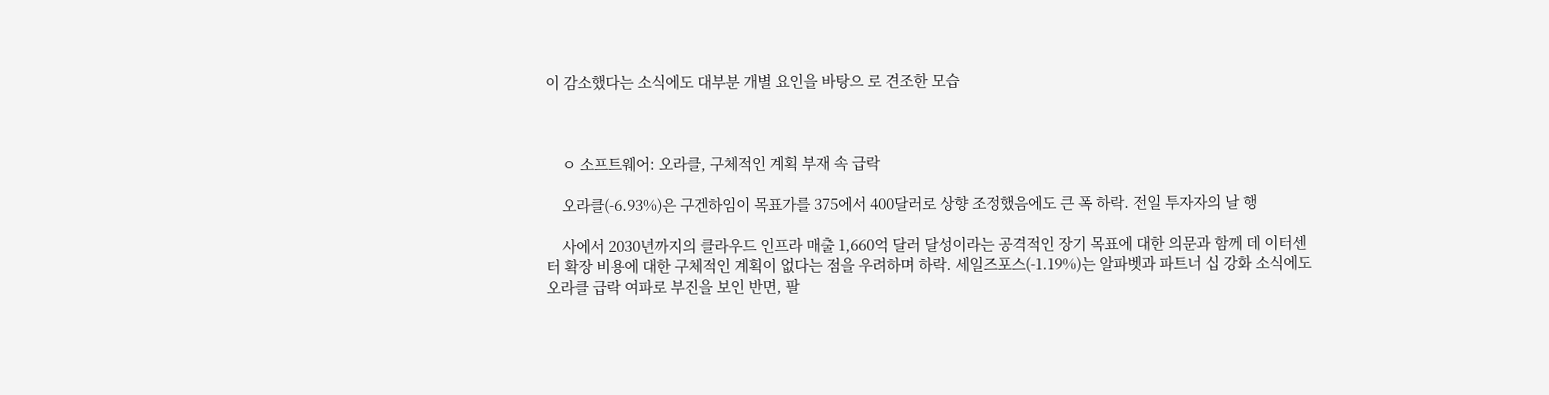이 감소했다는 소식에도 대부분 개별 요인을 바탕으 로 견조한 모습



    ㅇ 소프트웨어: 오라클, 구체적인 계획 부재 속 급락

    오라클(-6.93%)은 구겐하임이 목표가를 375에서 400달러로 상향 조정했음에도 큰 폭 하락. 전일 투자자의 날 행

    사에서 2030년까지의 클라우드 인프라 매출 1,660억 달러 달성이라는 공격적인 장기 목표에 대한 의문과 함께 데 이터센터 확장 비용에 대한 구체적인 계획이 없다는 점을 우려하며 하락. 세일즈포스(-1.19%)는 알파벳과 파트너 십 강화 소식에도 오라클 급락 여파로 부진을 보인 반면, 팔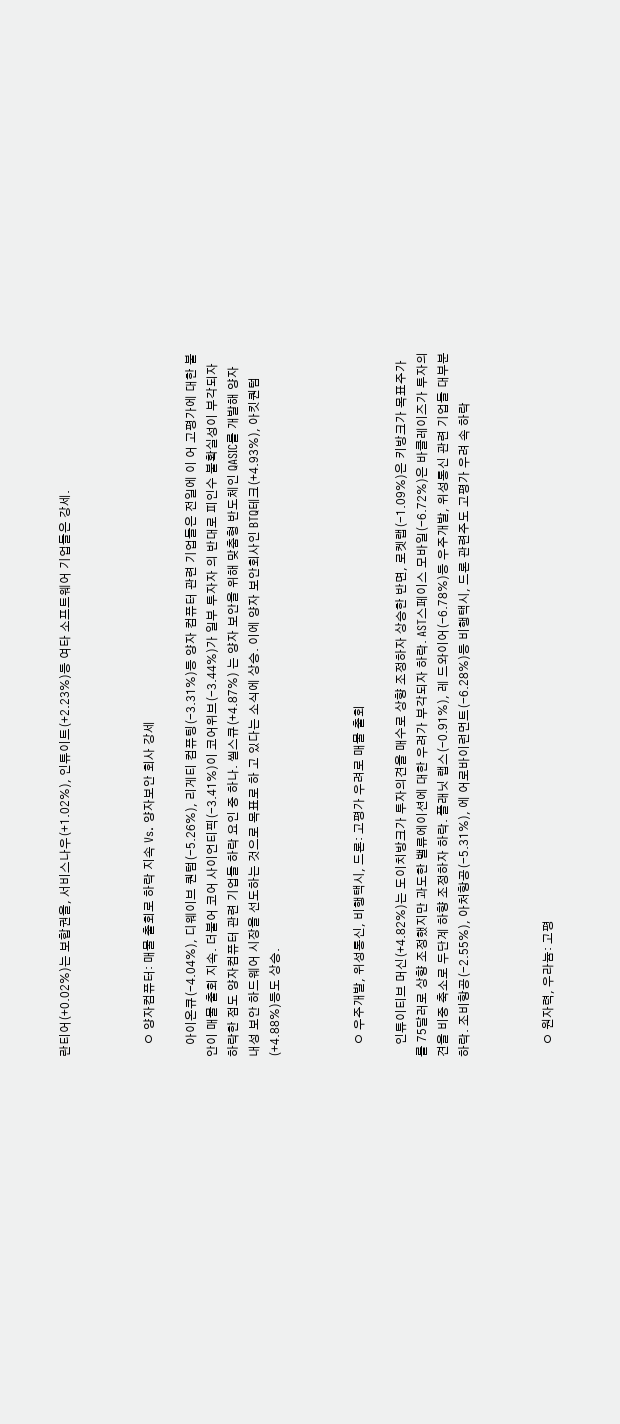란티어(+0.02%)는 보합권을, 서비스나우(+1.02%), 인튜이트(+2.23%)등 여타 소프트웨어 기업들은 강세.



    ㅇ 양자컴퓨터: 매물 출회로 하락 지속 Vs. 양자보안 회사 강세

    아이온큐(-4.04%), 디웨이브 퀀텀(-5.26%), 리게티 컴퓨팅(-3.31%)등 양자 컴퓨터 관련 기업들은 전일에 이 어 고평가에 대한 불안이 매물 출회 지속. 더불어 코어 사이언티픽(-3.41%)이 코어위브(-3.44%)가 일부 투자자 의 반대로 피인수 불확실성이 부각되자 하락한 점도 양자컴퓨터 관련 기업들 하락 요인 중 하나. 씰스큐(+4.87%) 는 양자 보안을 위해 맞춤형 반도체인 QASIC를 개발해 양자 내성 보안 하드웨어 시장을 선도하는 것으로 목표로 하 고 있다는 소식에 상승. 이에 양자 보안회사인 BTQ테크(+4.93%), 아킷퀀텀(+4.88%)등도 상승.



    ㅇ 우주개발, 위성통신, 비행택시, 드론: 고평가 우려로 매물 출회

    인튜이티브 머신(+4.82%)는 도이치방크가 투자의견을 매수로 상향 조정하자 상승한 반면, 로켓랩(-1.09%)은 키방크가 목표주가를 75달러로 상향 조정했지만 과도한 밸류에이션에 대한 우려가 부각되자 하락. AST스페이스 모바일(-6.72%)은 바클레이즈가 투자의견을 비중 축소로 두단계 하향 조정하자 하락. 플래닛 랩스(-0.91%), 레 드와이어(-6.78%)등 우주개발, 위성통신 관련 기업들 대부분 하락. 조비항공(-2.55%), 아처항공(-5.31%), 에 어로바이런먼트(-6.28%)등 비행택시, 드론 관련주도 고평가 우려 속 하락



    ㅇ 원자력, 우라늄: 고평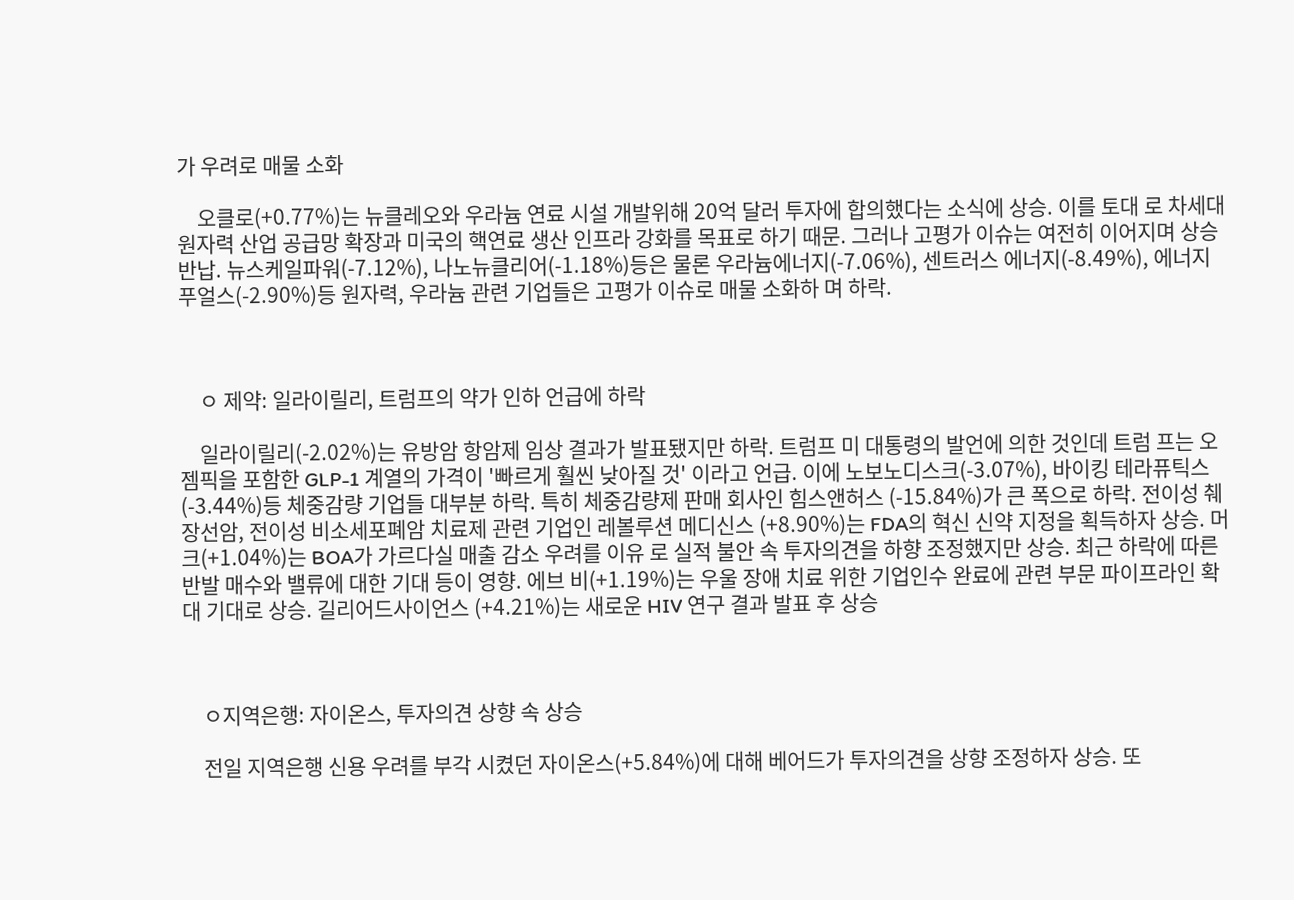가 우려로 매물 소화

    오클로(+0.77%)는 뉴클레오와 우라늄 연료 시설 개발위해 20억 달러 투자에 합의했다는 소식에 상승. 이를 토대 로 차세대 원자력 산업 공급망 확장과 미국의 핵연료 생산 인프라 강화를 목표로 하기 때문. 그러나 고평가 이슈는 여전히 이어지며 상승 반납. 뉴스케일파워(-7.12%), 나노뉴클리어(-1.18%)등은 물론 우라늄에너지(-7.06%), 센트러스 에너지(-8.49%), 에너지 푸얼스(-2.90%)등 원자력, 우라늄 관련 기업들은 고평가 이슈로 매물 소화하 며 하락.



    ㅇ 제약: 일라이릴리, 트럼프의 약가 인하 언급에 하락

    일라이릴리(-2.02%)는 유방암 항암제 임상 결과가 발표됐지만 하락. 트럼프 미 대통령의 발언에 의한 것인데 트럼 프는 오젬픽을 포함한 GLP-1 계열의 가격이 '빠르게 훨씬 낮아질 것' 이라고 언급. 이에 노보노디스크(-3.07%), 바이킹 테라퓨틱스(-3.44%)등 체중감량 기업들 대부분 하락. 특히 체중감량제 판매 회사인 힘스앤허스 (-15.84%)가 큰 폭으로 하락. 전이성 췌장선암, 전이성 비소세포폐암 치료제 관련 기업인 레볼루션 메디신스 (+8.90%)는 FDA의 혁신 신약 지정을 획득하자 상승. 머크(+1.04%)는 BOA가 가르다실 매출 감소 우려를 이유 로 실적 불안 속 투자의견을 하향 조정했지만 상승. 최근 하락에 따른 반발 매수와 밸류에 대한 기대 등이 영향. 에브 비(+1.19%)는 우울 장애 치료 위한 기업인수 완료에 관련 부문 파이프라인 확대 기대로 상승. 길리어드사이언스 (+4.21%)는 새로운 HIV 연구 결과 발표 후 상승



    ㅇ지역은행: 자이온스, 투자의견 상향 속 상승

    전일 지역은행 신용 우려를 부각 시켰던 자이온스(+5.84%)에 대해 베어드가 투자의견을 상향 조정하자 상승. 또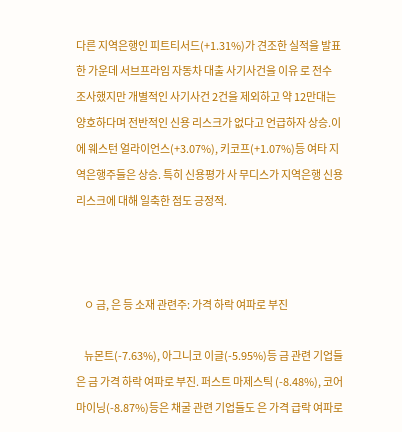다른 지역은행인 피트티서드(+1.31%)가 견조한 실적을 발표한 가운데 서브프라임 자동차 대출 사기사건을 이유 로 전수 조사했지만 개별적인 사기사건 2건을 제외하고 약 12만대는 양호하다며 전반적인 신용 리스크가 없다고 언급하자 상승.이에 웨스턴 얼라이언스(+3.07%), 키코프(+1.07%)등 여타 지역은행주들은 상승. 특히 신용평가 사 무디스가 지역은행 신용리스크에 대해 일축한 점도 긍정적.



    ㅇ 금, 은 등 소재 관련주: 가격 하락 여파로 부진

    뉴몬트(-7.63%), 아그니코 이글(-5.95%)등 금 관련 기업들은 금 가격 하락 여파로 부진. 퍼스트 마제스틱 (-8.48%), 코어 마이닝(-8.87%)등은 채굴 관련 기업들도 은 가격 급락 여파로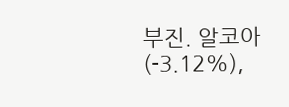부진. 알코아(-3.12%),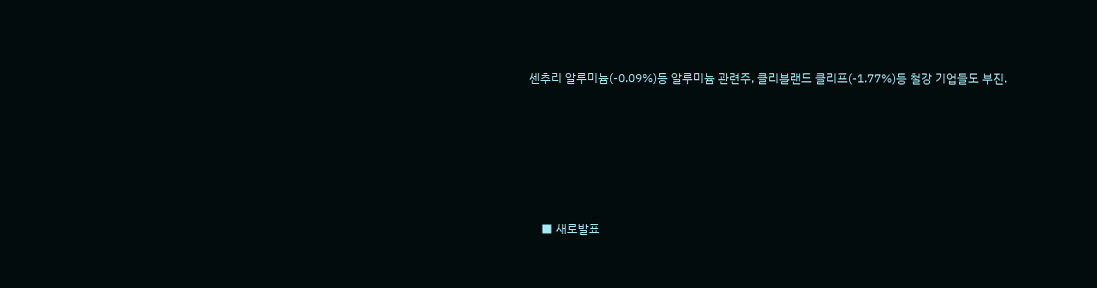센추리 알루미늄(-0.09%)등 알루미늄 관련주, 클리블랜드 클리프(-1.77%)등 철강 기업들도 부진.








    ■ 새로발표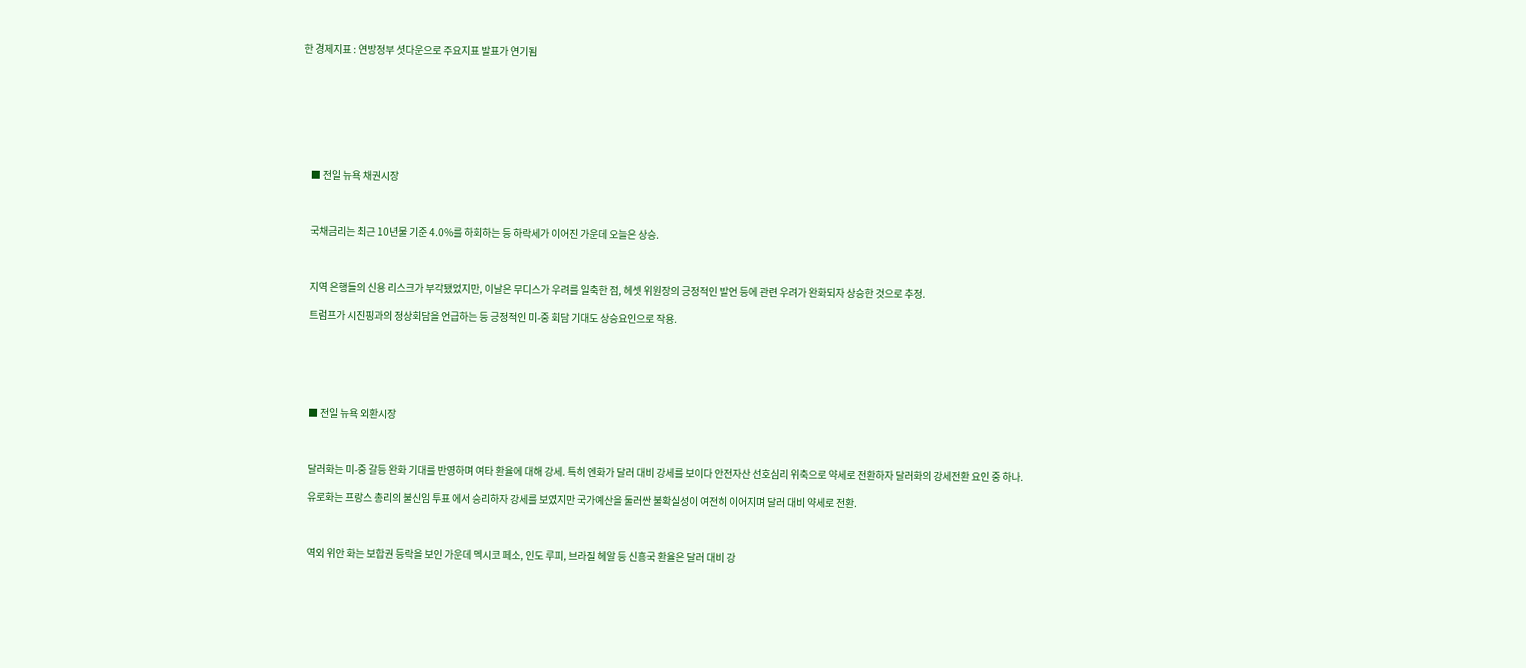한 경제지표 : 연방정부 셧다운으로 주요지표 발표가 연기됨








    ■ 전일 뉴욕 채권시장



    국채금리는 최근 10년물 기준 4.0%를 하회하는 등 하락세가 이어진 가운데 오늘은 상승.



    지역 은행들의 신용 리스크가 부각됐었지만, 이날은 무디스가 우려를 일축한 점, 헤셋 위원장의 긍정적인 발언 등에 관련 우려가 완화되자 상승한 것으로 추정.

    트럼프가 시진핑과의 정상회담을 언급하는 등 긍정적인 미-중 회담 기대도 상승요인으로 작용.






    ■ 전일 뉴욕 외환시장



    달러화는 미-중 갈등 완화 기대를 반영하며 여타 환율에 대해 강세. 특히 엔화가 달러 대비 강세를 보이다 안전자산 선호심리 위축으로 약세로 전환하자 달러화의 강세전환 요인 중 하나.

    유로화는 프랑스 총리의 불신임 투표 에서 승리하자 강세를 보였지만 국가예산을 둘러싼 불확실성이 여전히 이어지며 달러 대비 약세로 전환.



    역외 위안 화는 보합권 등락을 보인 가운데 멕시코 페소, 인도 루피, 브라질 헤알 등 신흥국 환율은 달러 대비 강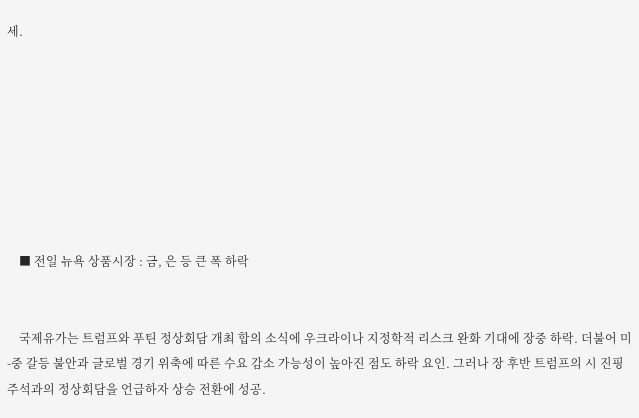세.








    ■ 전일 뉴욕 상품시장 : 금, 은 등 큰 폭 하락


    국제유가는 트럼프와 푸틴 정상회담 개최 합의 소식에 우크라이나 지정학적 리스크 완화 기대에 장중 하락. 더불어 미-중 갈등 불안과 글로벌 경기 위축에 따른 수요 감소 가능성이 높아진 점도 하락 요인. 그러나 장 후반 트럼프의 시 진핑 주석과의 정상회담을 언급하자 상승 전환에 성공.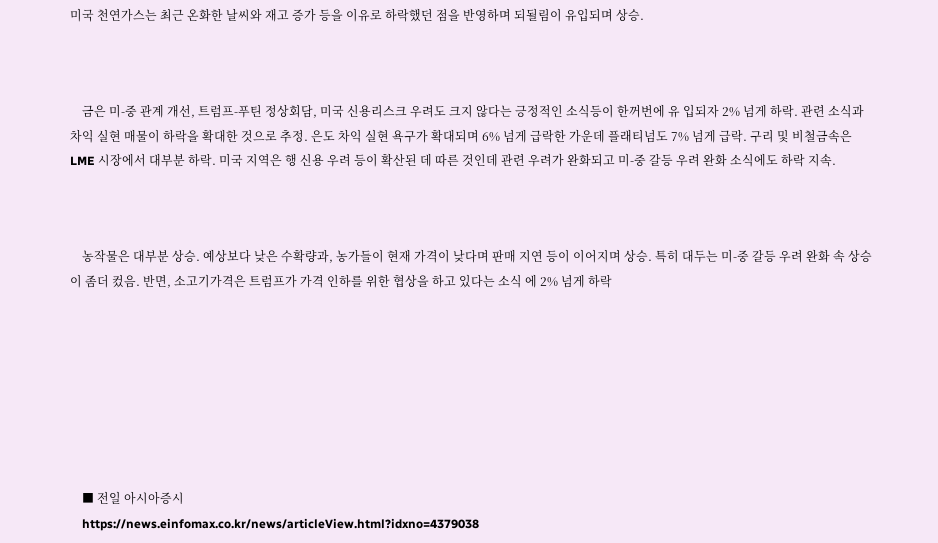미국 천연가스는 최근 온화한 날씨와 재고 증가 등을 이유로 하락했던 점을 반영하며 되될림이 유입되며 상승.



    금은 미-중 관계 개선, 트럼프-푸틴 정상회담, 미국 신용리스크 우려도 크지 않다는 긍정적인 소식등이 한꺼번에 유 입되자 2% 넘게 하락. 관련 소식과 차익 실현 매물이 하락을 확대한 것으로 추정. 은도 차익 실현 욕구가 확대되며 6% 넘게 급락한 가운데 플래티넘도 7% 넘게 급락. 구리 및 비철금속은 LME 시장에서 대부분 하락. 미국 지역은 행 신용 우려 등이 확산된 데 따른 것인데 관련 우려가 완화되고 미-중 갈등 우려 완화 소식에도 하락 지속.



    농작물은 대부분 상승. 예상보다 낮은 수확량과, 농가들이 현재 가격이 낮다며 판매 지연 등이 이어지며 상승. 특히 대두는 미-중 갈등 우려 완화 속 상승이 좀더 컸음. 반면, 소고기가격은 트럼프가 가격 인하를 위한 협상을 하고 있다는 소식 에 2% 넘게 하락








    ■ 전일 아시아증시
    https://news.einfomax.co.kr/news/articleView.html?idxno=4379038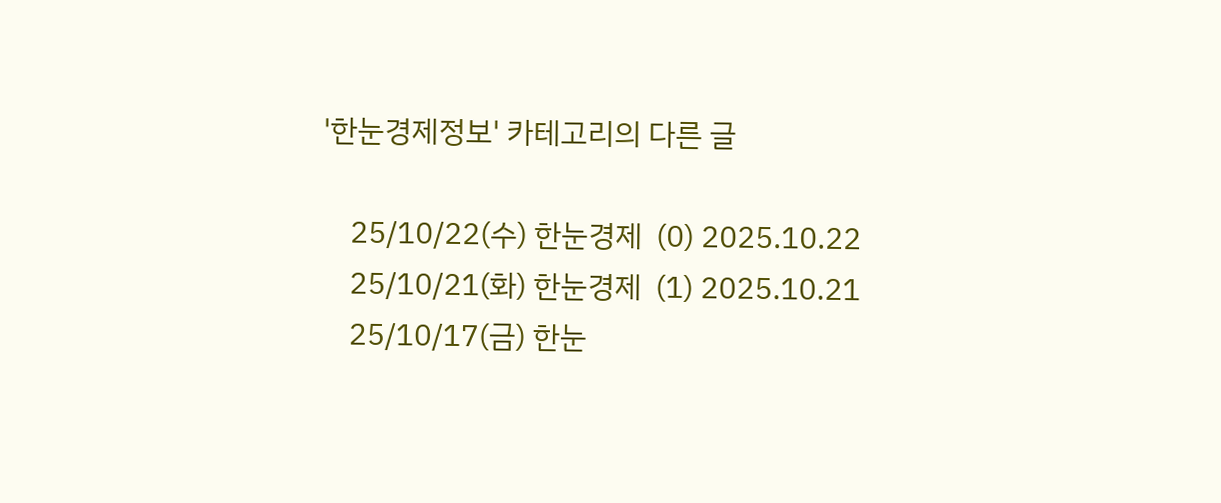'한눈경제정보' 카테고리의 다른 글

    25/10/22(수) 한눈경제  (0) 2025.10.22
    25/10/21(화) 한눈경제  (1) 2025.10.21
    25/10/17(금) 한눈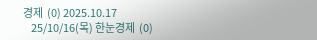경제  (0) 2025.10.17
    25/10/16(목) 한눈경제  (0)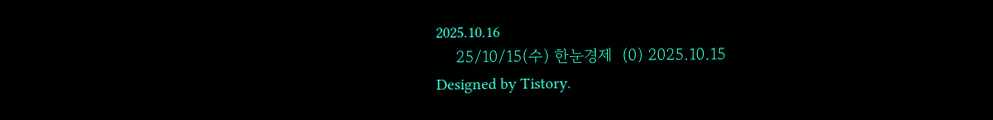2025.10.16
    25/10/15(수) 한눈경제  (0) 2025.10.15
Designed by Tistory.